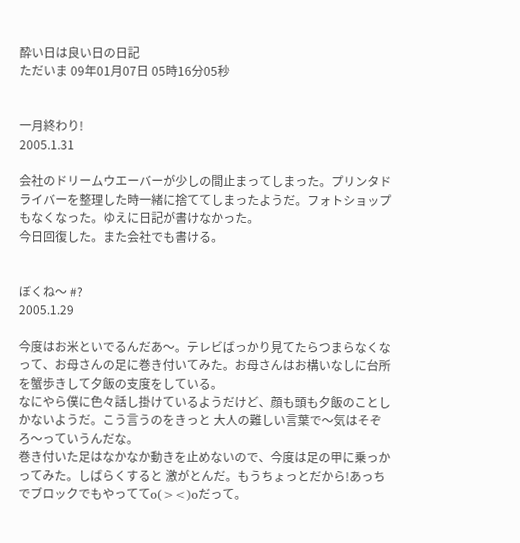酔い日は良い日の日記
ただいま 09年01月07日 05時16分05秒


一月終わり!
2005.1.31

会社のドリームウエーバーが少しの間止まってしまった。プリンタドライバーを整理した時一緒に捨ててしまったようだ。フォトショップもなくなった。ゆえに日記が書けなかった。
今日回復した。また会社でも書ける。


ぼくね〜 #?
2005.1.29

今度はお米といでるんだあ〜。テレビばっかり見てたらつまらなくなって、お母さんの足に巻き付いてみた。お母さんはお構いなしに台所を蟹歩きして夕飯の支度をしている。
なにやら僕に色々話し掛けているようだけど、顔も頭も夕飯のことしかないようだ。こう言うのをきっと 大人の難しい言葉で〜気はそぞろ〜っていうんだな。
巻き付いた足はなかなか動きを止めないので、今度は足の甲に乗っかってみた。しばらくすると 激がとんだ。もうちょっとだから!あっちでブロックでもやっててo(><)oだって。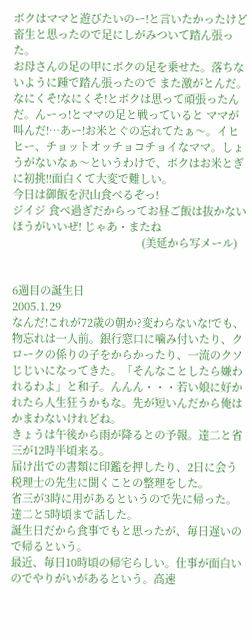ボクはママと遊びたいのー!と言いたかったけど 畜生と思ったので足にしがみついて踏ん張った。
お母さんの足の甲にボクの足を乗せた。落ちないように踵で踏ん張ったので また激がとんだ。
なにくそ!なにくそ!とボクは思って頑張ったんだ。んーっ!とママの足と戦っていると ママが叫んだ!…あー!お米とぐの忘れてたぁ〜。イヒヒー、チョットオッチョコチョイなママ。しょうがないなぁ〜というわけで、ボクはお米とぎに初挑!!面白くて大変で難しい。
今日は御飯を沢山食べるぞっ!
ジイジ 食べ過ぎだからってお昼ご飯は抜かないほうがいいぜ! じゃあ・またね
                                           (美延から写メール)


6週目の誕生日
2005.1.29
なんだ!これが72歳の朝か?変わらないな!でも、物忘れは一人前。銀行窓口に噛み付いたり、クロークの係りの子をからかったり、一流のクソじじいになってきた。「そんなことしたら嫌われるわよ」と和子。んんん・・・若い娘に好かれたら人生狂うかもな。先が短いんだから俺はかまわないけれどね。
きょうは午後から雨が降るとの予報。達二と省三が12時半頃来る。
届け出での書類に印鑑を押したり、2日に会う税理士の先生に聞くことの整理をした。
省三が3時に用があるというので先に帰った。達二と5時頃まで話した。
誕生日だから食事でもと思ったが、毎日遅いので帰るという。
最近、毎日10時頃の帰宅らしい。仕事が面白いのでやりがいがあるという。高速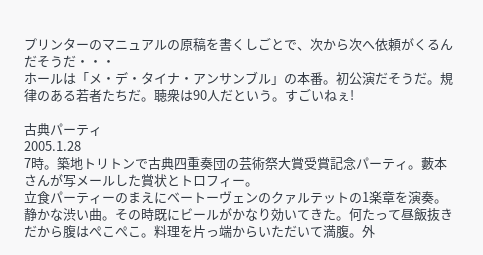プリンターのマニュアルの原稿を書くしごとで、次から次へ依頼がくるんだそうだ・・・
ホールは「メ・デ・タイナ・アンサンブル」の本番。初公演だそうだ。規律のある若者たちだ。聴衆は90人だという。すごいねぇ!

古典パーティ
2005.1.28
7時。築地トリトンで古典四重奏団の芸術祭大賞受賞記念パーティ。藪本さんが写メールした賞状とトロフィー。
立食パーティーのまえにベートーヴェンのクァルテットの1楽章を演奏。静かな渋い曲。その時既にビールがかなり効いてきた。何たって昼飯抜きだから腹はぺこぺこ。料理を片っ端からいただいて満腹。外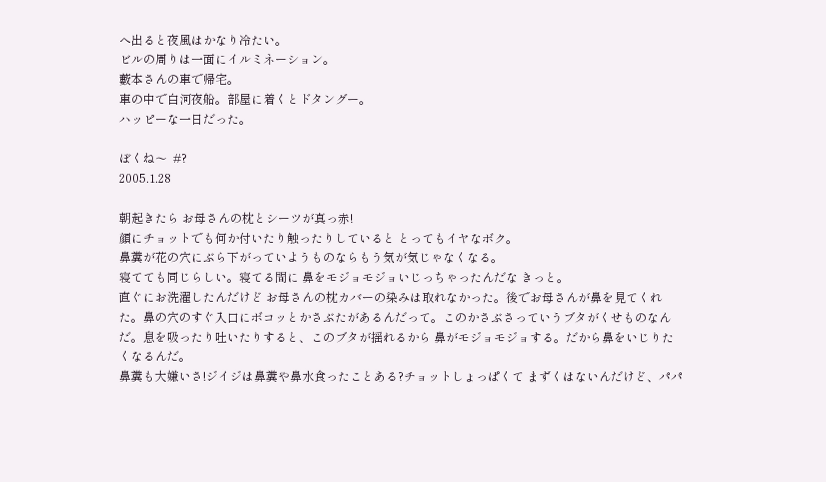へ出ると夜風はかなり冷たい。
ビルの周りは一面にイルミネーション。
藪本さんの車で帰宅。
車の中で白河夜船。部屋に着くとドタングー。
ハッピーな一日だった。

ぼくね〜  #?
2005.1.28

朝起きたら お母さんの枕とシーツが真っ赤!
顔にチョットでも何か付いたり触ったりしていると とってもイヤなボク。
鼻糞が花の穴にぶら下がっていようものならもう気が気じゃなくなる。
寝てても同じらしい。寝てる間に 鼻をモジョモジョいじっちゃったんだな きっと。
直ぐにお洗濯したんだけど お母さんの枕カバーの染みは取れなかった。後でお母さんが鼻を見てくれた。鼻の穴のすぐ入口にボコッとかさぶたがあるんだって。このかさぶさっていうブタがくせものなんだ。息を吸ったり吐いたりすると、このブタが揺れるから 鼻がモジョモジョする。だから鼻をいじりたくなるんだ。
鼻糞も大嫌いさ!ジイジは鼻糞や鼻水食ったことある?チョットしょっぱくて まずくはないんだけど、パパ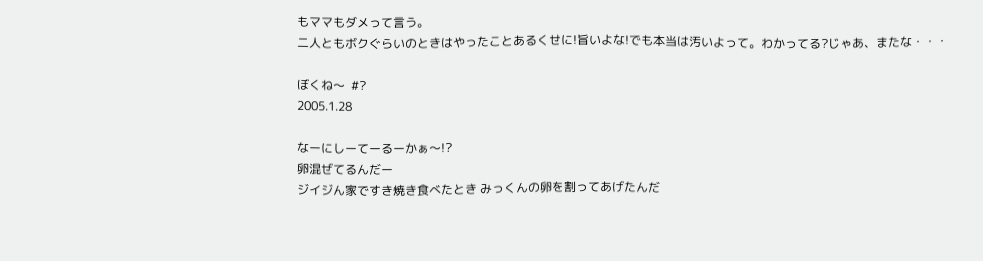もママもダメって言う。
二人ともボクぐらいのときはやったことあるくせに!旨いよな!でも本当は汚いよって。わかってる?じゃあ、またな・・・

ぼくね〜  #?
2005.1.28

なーにしーてーるーかぁ〜!?
卵混ぜてるんだー
ジイジん家ですき焼き食べたとき みっくんの卵を割ってあげたんだ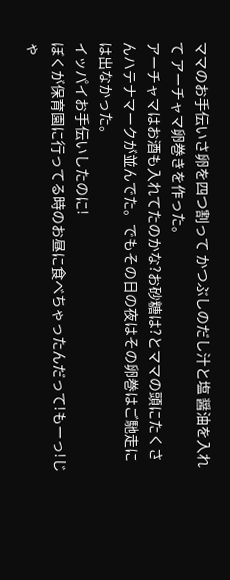ママのお手伝いさ卵を四つ割って かつぶしのだし汁と塩 醤油を入れて アーチャマ卵巻きを作った。
アーチャマはお酒も入れてたのかな?お砂糖は?とママの頭にたくさんハテナマークが並んでた。でもその日の夜はその卵巻はご馳走には出なかった。
イッパイお手伝いしたのに!
ぼくが保育園に行ってる時のお昼に食べちゃったんだって!もーっ!じゃ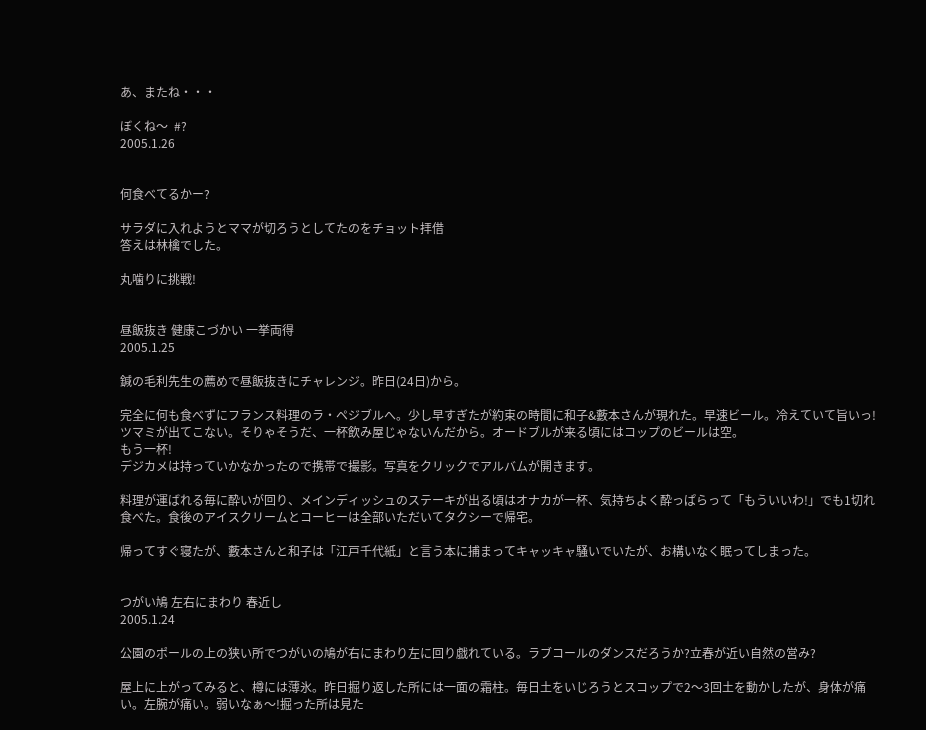あ、またね・・・

ぼくね〜  #?
2005.1.26


何食べてるかー?

サラダに入れようとママが切ろうとしてたのをチョット拝借
答えは林檎でした。

丸噛りに挑戦!


昼飯抜き 健康こづかい 一挙両得
2005.1.25

鍼の毛利先生の薦めで昼飯抜きにチャレンジ。昨日(24日)から。

完全に何も食べずにフランス料理のラ・ペジブルへ。少し早すぎたが約束の時間に和子&藪本さんが現れた。早速ビール。冷えていて旨いっ!ツマミが出てこない。そりゃそうだ、一杯飲み屋じゃないんだから。オードブルが来る頃にはコップのビールは空。
もう一杯!
デジカメは持っていかなかったので携帯で撮影。写真をクリックでアルバムが開きます。

料理が運ばれる毎に酔いが回り、メインディッシュのステーキが出る頃はオナカが一杯、気持ちよく酔っぱらって「もういいわ!」でも1切れ食べた。食後のアイスクリームとコーヒーは全部いただいてタクシーで帰宅。

帰ってすぐ寝たが、藪本さんと和子は「江戸千代紙」と言う本に捕まってキャッキャ騒いでいたが、お構いなく眠ってしまった。


つがい鳩 左右にまわり 春近し
2005.1.24

公園のポールの上の狭い所でつがいの鳩が右にまわり左に回り戯れている。ラブコールのダンスだろうか?立春が近い自然の営み?

屋上に上がってみると、樽には薄氷。昨日掘り返した所には一面の霜柱。毎日土をいじろうとスコップで2〜3回土を動かしたが、身体が痛い。左腕が痛い。弱いなぁ〜!掘った所は見た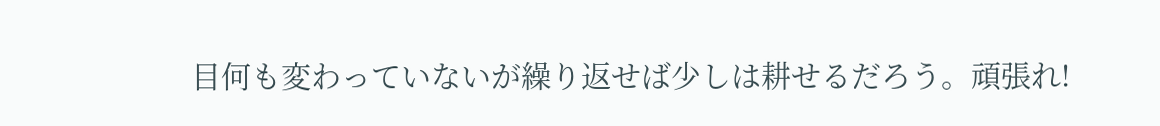目何も変わっていないが繰り返せば少しは耕せるだろう。頑張れ!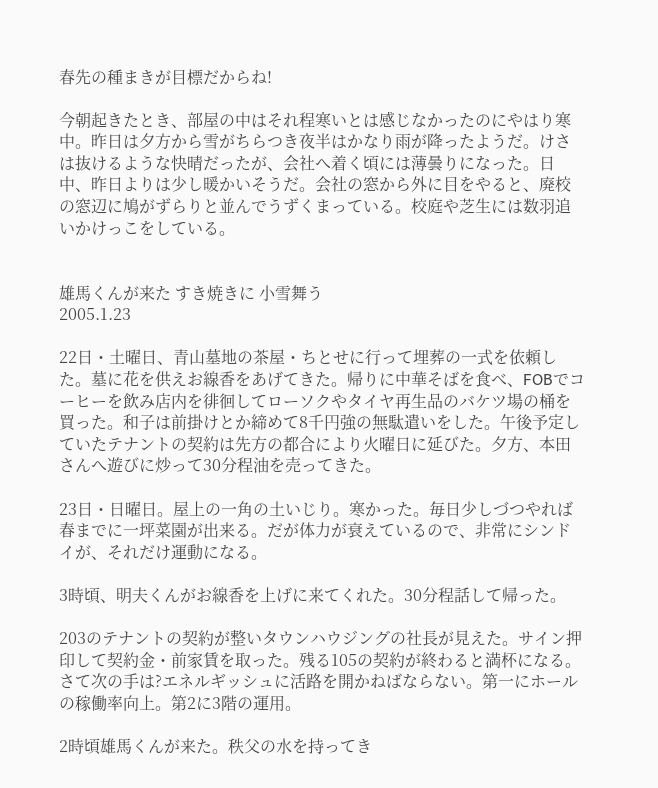春先の種まきが目標だからね!

今朝起きたとき、部屋の中はそれ程寒いとは感じなかったのにやはり寒中。昨日は夕方から雪がちらつき夜半はかなり雨が降ったようだ。けさは抜けるような快晴だったが、会社へ着く頃には薄曇りになった。日中、昨日よりは少し暖かいそうだ。会社の窓から外に目をやると、廃校の窓辺に鳩がずらりと並んでうずくまっている。校庭や芝生には数羽追いかけっこをしている。


雄馬くんが来た すき焼きに 小雪舞う
2005.1.23

22日・土曜日、青山墓地の茶屋・ちとせに行って埋葬の一式を依頼した。墓に花を供えお線香をあげてきた。帰りに中華そばを食べ、FOBでコーヒーを飲み店内を徘徊してローソクやタイヤ再生品のバケツ場の桶を買った。和子は前掛けとか締めて8千円強の無駄遣いをした。午後予定していたテナントの契約は先方の都合により火曜日に延びた。夕方、本田さんへ遊びに炒って30分程油を売ってきた。

23日・日曜日。屋上の一角の土いじり。寒かった。毎日少しづつやれば春までに一坪菜園が出来る。だが体力が衰えているので、非常にシンドイが、それだけ運動になる。

3時頃、明夫くんがお線香を上げに来てくれた。30分程話して帰った。

203のテナントの契約が整いタウンハウジングの社長が見えた。サイン押印して契約金・前家賃を取った。残る105の契約が終わると満杯になる。さて次の手は?エネルギッシュに活路を開かねばならない。第一にホールの稼働率向上。第2に3階の運用。

2時頃雄馬くんが来た。秩父の水を持ってき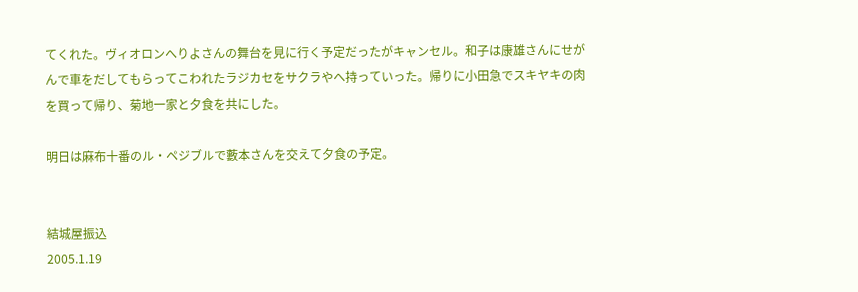てくれた。ヴィオロンへりよさんの舞台を見に行く予定だったがキャンセル。和子は康雄さんにせがんで車をだしてもらってこわれたラジカセをサクラやへ持っていった。帰りに小田急でスキヤキの肉を買って帰り、菊地一家と夕食を共にした。

明日は麻布十番のル・ペジブルで藪本さんを交えて夕食の予定。


結城屋振込
2005.1.19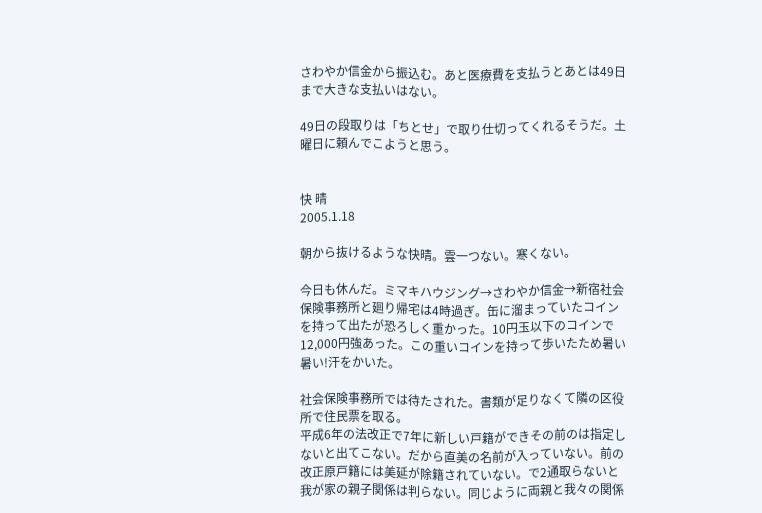さわやか信金から振込む。あと医療費を支払うとあとは49日まで大きな支払いはない。

49日の段取りは「ちとせ」で取り仕切ってくれるそうだ。土曜日に頼んでこようと思う。


快 晴
2005.1.18

朝から抜けるような快晴。雲一つない。寒くない。

今日も休んだ。ミマキハウジング→さわやか信金→新宿社会保険事務所と廻り帰宅は4時過ぎ。缶に溜まっていたコインを持って出たが恐ろしく重かった。10円玉以下のコインで
12,000円強あった。この重いコインを持って歩いたため暑い暑い!汗をかいた。

社会保険事務所では待たされた。書類が足りなくて隣の区役所で住民票を取る。
平成6年の法改正で7年に新しい戸籍ができその前のは指定しないと出てこない。だから直美の名前が入っていない。前の改正原戸籍には美延が除籍されていない。で2通取らないと我が家の親子関係は判らない。同じように両親と我々の関係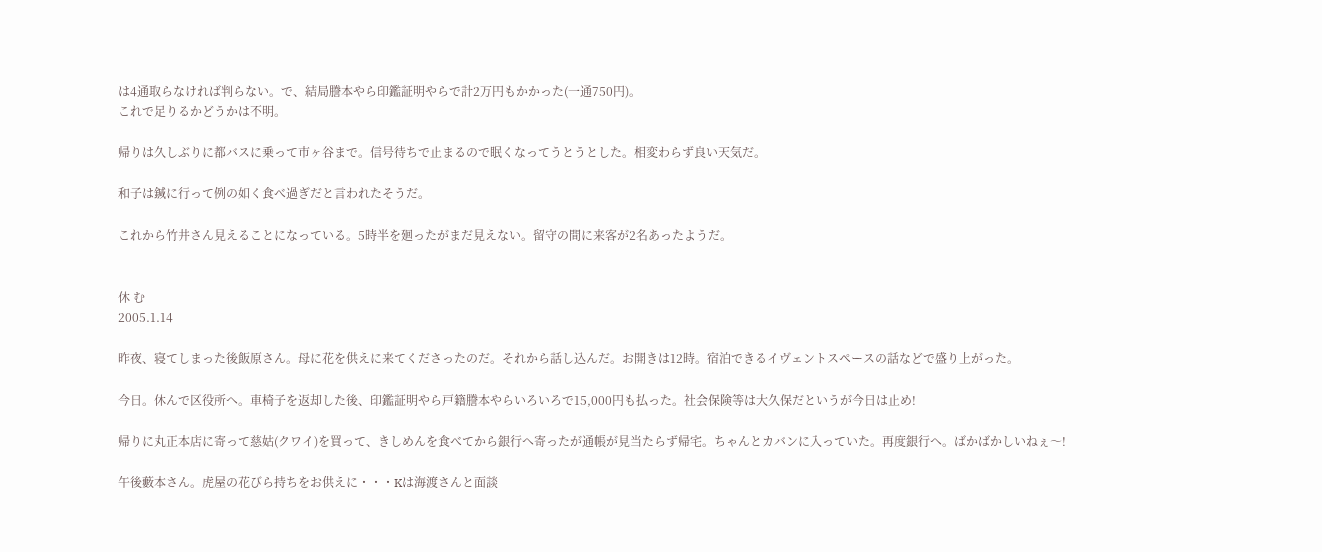は4通取らなければ判らない。で、結局謄本やら印鑑証明やらで計2万円もかかった(一通750円)。
これで足りるかどうかは不明。

帰りは久しぶりに都バスに乗って市ヶ谷まで。信号待ちで止まるので眠くなってうとうとした。相変わらず良い天気だ。

和子は鍼に行って例の如く食べ過ぎだと言われたそうだ。

これから竹井さん見えることになっている。5時半を廻ったがまだ見えない。留守の間に来客が2名あったようだ。


休 む
2005.1.14

昨夜、寝てしまった後飯原さん。母に花を供えに来てくださったのだ。それから話し込んだ。お開きは12時。宿泊できるイヴェントスペースの話などで盛り上がった。

今日。休んで区役所へ。車椅子を返却した後、印鑑証明やら戸籍謄本やらいろいろで15,000円も払った。社会保険等は大久保だというが今日は止め!

帰りに丸正本店に寄って慈姑(クワイ)を買って、きしめんを食べてから銀行へ寄ったが通帳が見当たらず帰宅。ちゃんとカバンに入っていた。再度銀行へ。ばかばかしいねぇ〜!

午後藪本さん。虎屋の花びら持ちをお供えに・・・Kは海渡さんと面談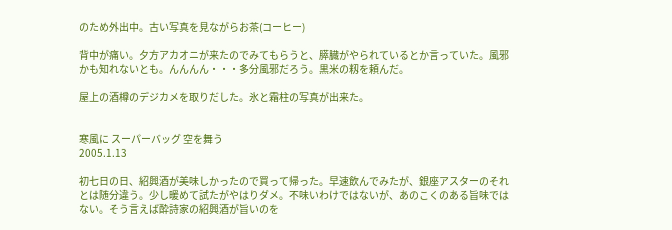のため外出中。古い写真を見ながらお茶(コーヒー)

背中が痛い。夕方アカオニが来たのでみてもらうと、膵臓がやられているとか言っていた。風邪かも知れないとも。んんんん・・・多分風邪だろう。黒米の籾を頼んだ。

屋上の酒樽のデジカメを取りだした。氷と霜柱の写真が出来た。


寒風に スーパーバッグ 空を舞う
2005.1.13

初七日の日、紹興酒が美味しかったので買って帰った。早速飲んでみたが、銀座アスターのそれとは随分違う。少し暖めて試たがやはりダメ。不味いわけではないが、あのこくのある旨味ではない。そう言えば酔詩家の紹興酒が旨いのを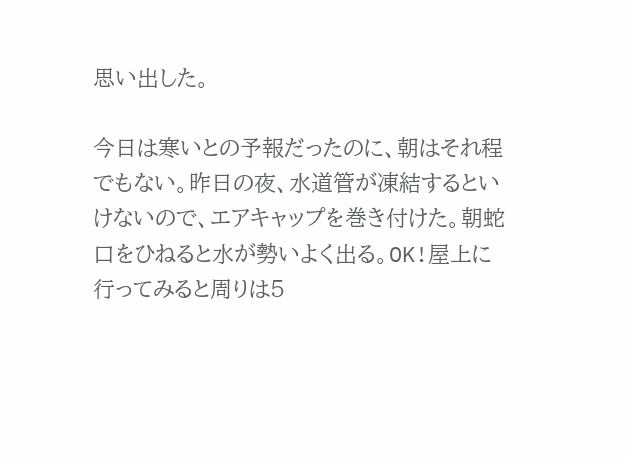思い出した。

今日は寒いとの予報だったのに、朝はそれ程でもない。昨日の夜、水道管が凍結するといけないので、エアキャップを巻き付けた。朝蛇口をひねると水が勢いよく出る。OK!屋上に行ってみると周りは5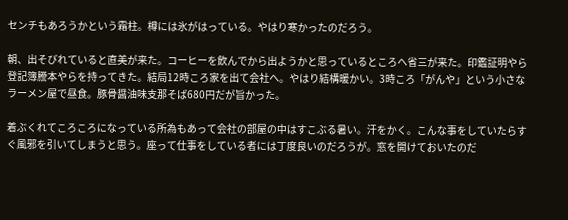センチもあろうかという霜柱。樽には氷がはっている。やはり寒かったのだろう。

朝、出そびれていると直美が来た。コーヒーを飲んでから出ようかと思っているところへ省三が来た。印鑑証明やら登記簿謄本やらを持ってきた。結局12時ころ家を出て会社へ。やはり結構暖かい。3時ころ「がんや」という小さなラーメン屋で昼食。豚骨醤油味支那そば680円だが旨かった。

着ぶくれてころころになっている所為もあって会社の部屋の中はすこぶる暑い。汗をかく。こんな事をしていたらすぐ風邪を引いてしまうと思う。座って仕事をしている者には丁度良いのだろうが。窓を開けておいたのだ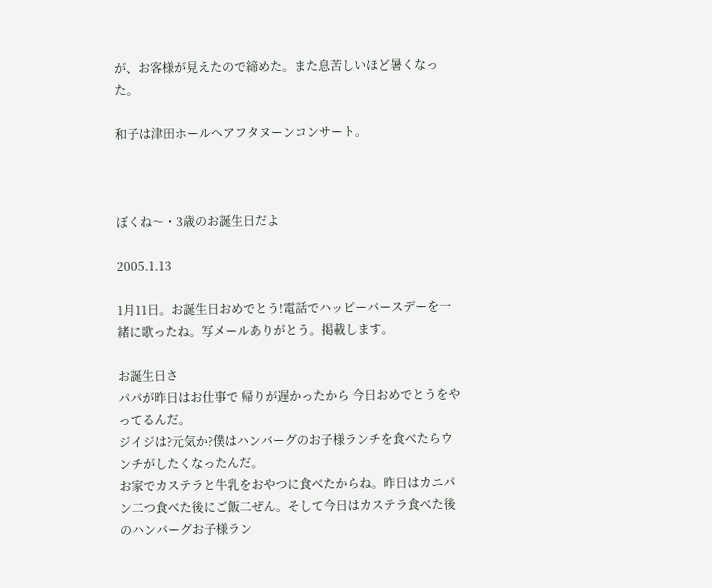が、お客様が見えたので締めた。また息苦しいほど暑くなった。

和子は津田ホールへアフタヌーンコンサート。



ぼくね〜・3歳のお誕生日だよ

2005.1.13

1月11日。お誕生日おめでとう!電話でハッピーバースデーを一緒に歌ったね。写メールありがとう。掲載します。

お誕生日さ
パパが昨日はお仕事で 帰りが遅かったから 今日おめでとうをやってるんだ。
ジイジは?元気か?僕はハンバーグのお子様ランチを食べたらウンチがしたくなったんだ。
お家でカステラと牛乳をおやつに食べたからね。昨日はカニパン二つ食べた後にご飯二ぜん。そして今日はカステラ食べた後のハンバーグお子様ラン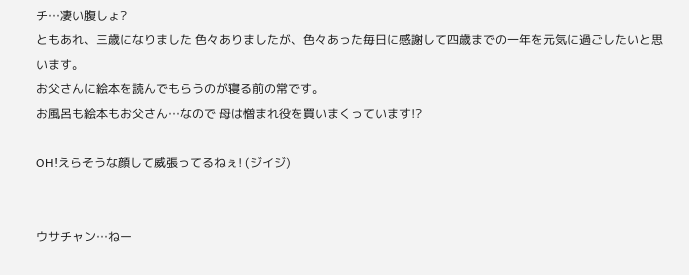チ…凄い腹しょ?
ともあれ、三歳になりました 色々ありましたが、色々あった毎日に感謝して四歳までの一年を元気に過ごしたいと思います。
お父さんに絵本を読んでもらうのが寝る前の常です。
お風呂も絵本もお父さん…なので 母は憎まれ役を買いまくっています!?

OH!えらそうな顔して威張ってるねぇ! (ジイジ)


ウサチャン…ねー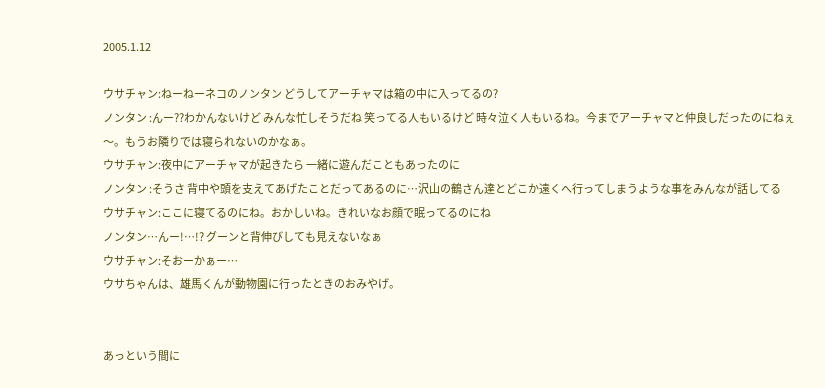2005.1.12

ウサチャン:ねーねーネコのノンタン どうしてアーチャマは箱の中に入ってるの?
ノンタン :んー??わかんないけど みんな忙しそうだね 笑ってる人もいるけど 時々泣く人もいるね。今までアーチャマと仲良しだったのにねぇ〜。もうお隣りでは寝られないのかなぁ。
ウサチャン:夜中にアーチャマが起きたら 一緒に遊んだこともあったのに
ノンタン :そうさ 背中や頭を支えてあげたことだってあるのに…沢山の鶴さん達とどこか遠くへ行ってしまうような事をみんなが話してる
ウサチャン:ここに寝てるのにね。おかしいね。きれいなお顔で眠ってるのにね
ノンタン…んー!…!? グーンと背伸びしても見えないなぁ
ウサチャン:そおーかぁー…
ウサちゃんは、雄馬くんが動物園に行ったときのおみやげ。


あっという間に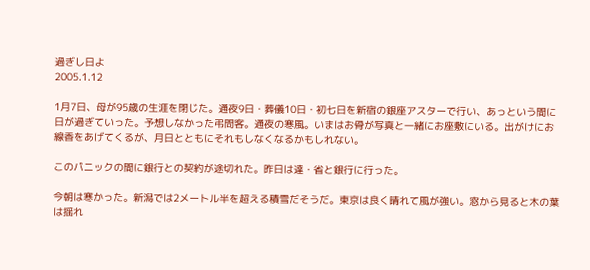過ぎし日よ
2005.1.12

1月7日、母が95歳の生涯を閉じた。通夜9日・葬儀10日・初七日を新宿の銀座アスターで行い、あっという間に日が過ぎていった。予想しなかった弔問客。通夜の寒風。いまはお骨が写真と一緒にお座敷にいる。出がけにお線香をあげてくるが、月日とともにそれもしなくなるかもしれない。

このパニックの間に銀行との契約が途切れた。昨日は達・省と銀行に行った。

今朝は寒かった。新潟では2メートル半を超える積雪だそうだ。東京は良く晴れて風が強い。窓から見ると木の葉は揺れ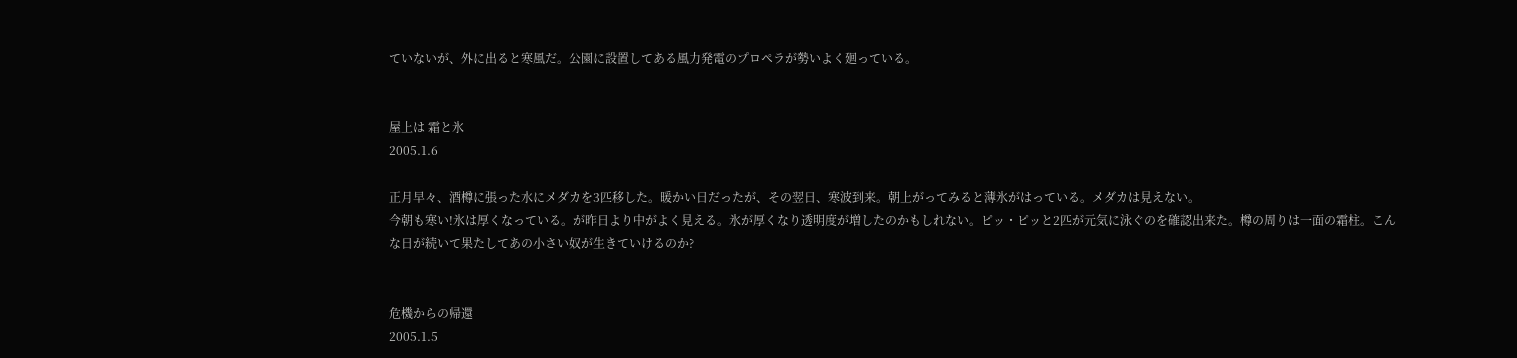ていないが、外に出ると寒風だ。公園に設置してある風力発電のプロペラが勢いよく廻っている。


屋上は 霜と氷
2005.1.6

正月早々、酒樽に張った水にメダカを3匹移した。暖かい日だったが、その翌日、寒波到来。朝上がってみると薄氷がはっている。メダカは見えない。
今朝も寒い!氷は厚くなっている。が昨日より中がよく見える。氷が厚くなり透明度が増したのかもしれない。ピッ・ピッと2匹が元気に泳ぐのを確認出来た。樽の周りは一面の霜柱。こんな日が続いて果たしてあの小さい奴が生きていけるのか?


危機からの帰還
2005.1.5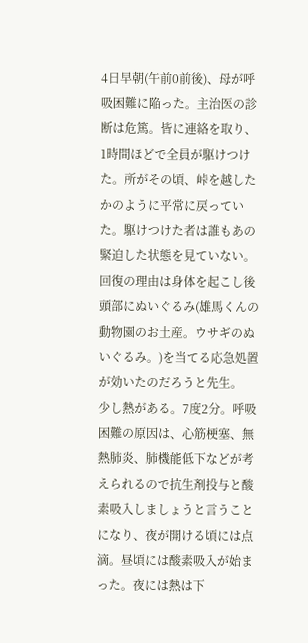4日早朝(午前0前後)、母が呼吸困難に陥った。主治医の診断は危篤。皆に連絡を取り、1時間ほどで全員が駆けつけた。所がその頃、峠を越したかのように平常に戻っていた。駆けつけた者は誰もあの緊迫した状態を見ていない。
回復の理由は身体を起こし後頭部にぬいぐるみ(雄馬くんの動物園のお土産。ウサギのぬいぐるみ。)を当てる応急処置が効いたのだろうと先生。
少し熱がある。7度2分。呼吸困難の原因は、心筋梗塞、無熱肺炎、肺機能低下などが考えられるので抗生剤投与と酸素吸入しましょうと言うことになり、夜が開ける頃には点滴。昼頃には酸素吸入が始まった。夜には熱は下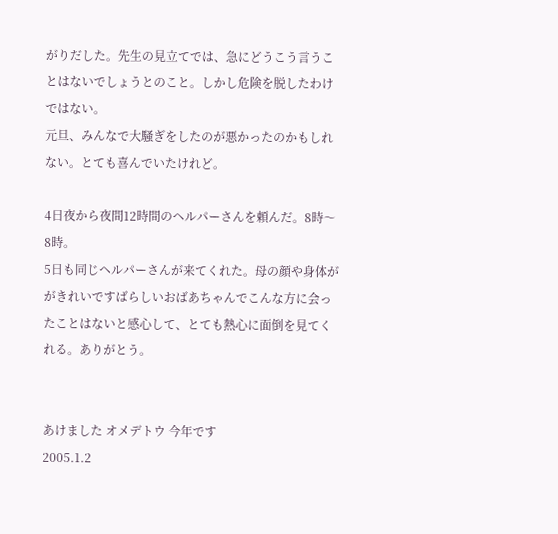がりだした。先生の見立てでは、急にどうこう言うことはないでしょうとのこと。しかし危険を脱したわけではない。
元旦、みんなで大騒ぎをしたのが悪かったのかもしれない。とても喜んでいたけれど。

4日夜から夜間12時間のヘルパーさんを頼んだ。8時〜8時。
5日も同じヘルパーさんが来てくれた。母の顔や身体ががきれいですばらしいおばあちゃんでこんな方に会ったことはないと感心して、とても熱心に面倒を見てくれる。ありがとう。


あけました オメデトウ 今年です
2005.1.2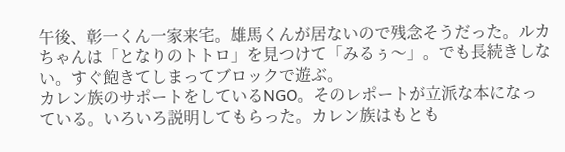午後、彰一くん一家来宅。雄馬くんが居ないので残念そうだった。ルカちゃんは「となりのトトロ」を見つけて「みるぅ〜」。でも長続きしない。すぐ飽きてしまってブロックで遊ぶ。
カレン族のサポートをしているNGO。そのレポートが立派な本になっている。いろいろ説明してもらった。カレン族はもとも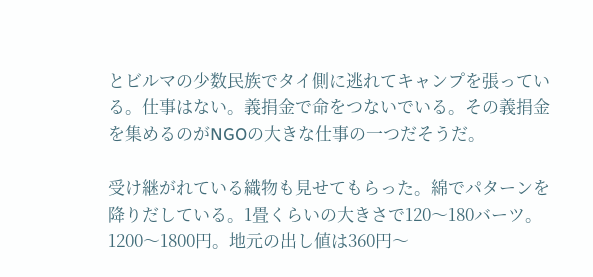とビルマの少数民族でタイ側に逃れてキャンプを張っている。仕事はない。義捐金で命をつないでいる。その義捐金を集めるのがNGOの大きな仕事の一つだそうだ。

受け継がれている織物も見せてもらった。綿でパターンを降りだしている。1畳くらいの大きさで120〜180バーツ。1200〜1800円。地元の出し値は360円〜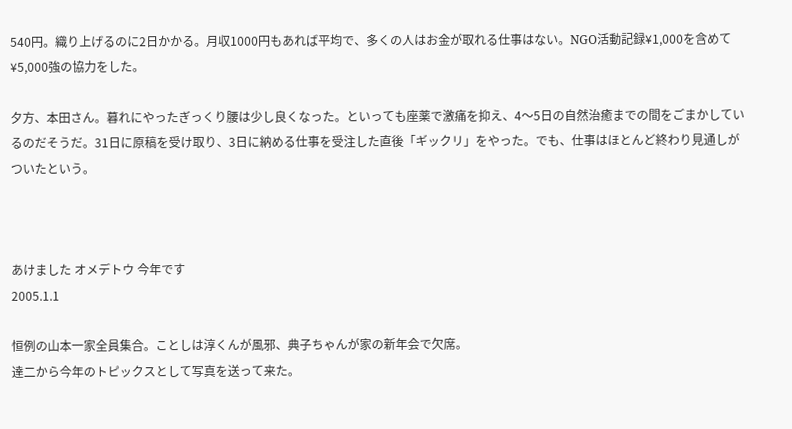540円。織り上げるのに2日かかる。月収1000円もあれば平均で、多くの人はお金が取れる仕事はない。NGO活動記録¥1,000を含めて¥5,000強の協力をした。

夕方、本田さん。暮れにやったぎっくり腰は少し良くなった。といっても座薬で激痛を抑え、4〜5日の自然治癒までの間をごまかしているのだそうだ。31日に原稿を受け取り、3日に納める仕事を受注した直後「ギックリ」をやった。でも、仕事はほとんど終わり見通しがついたという。



あけました オメデトウ 今年です
2005.1.1

恒例の山本一家全員集合。ことしは淳くんが風邪、典子ちゃんが家の新年会で欠席。
達二から今年のトピックスとして写真を送って来た。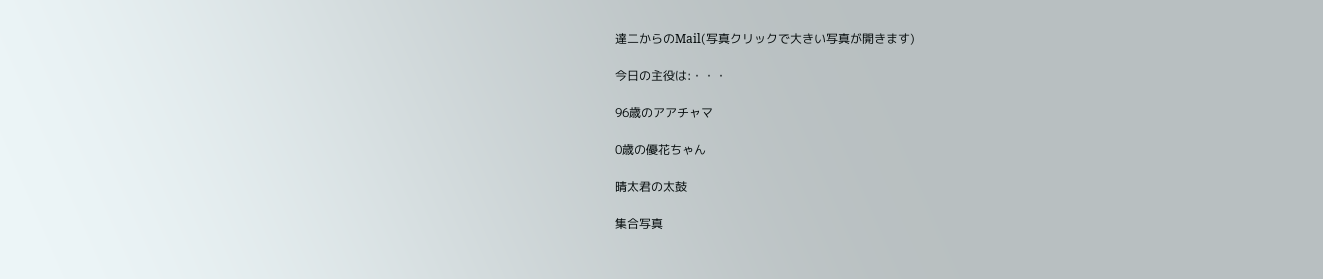達二からのMail(写真クリックで大きい写真が開きます)

今日の主役は:・・・

96歳のアアチャマ

0歳の優花ちゃん

晴太君の太鼓

集合写真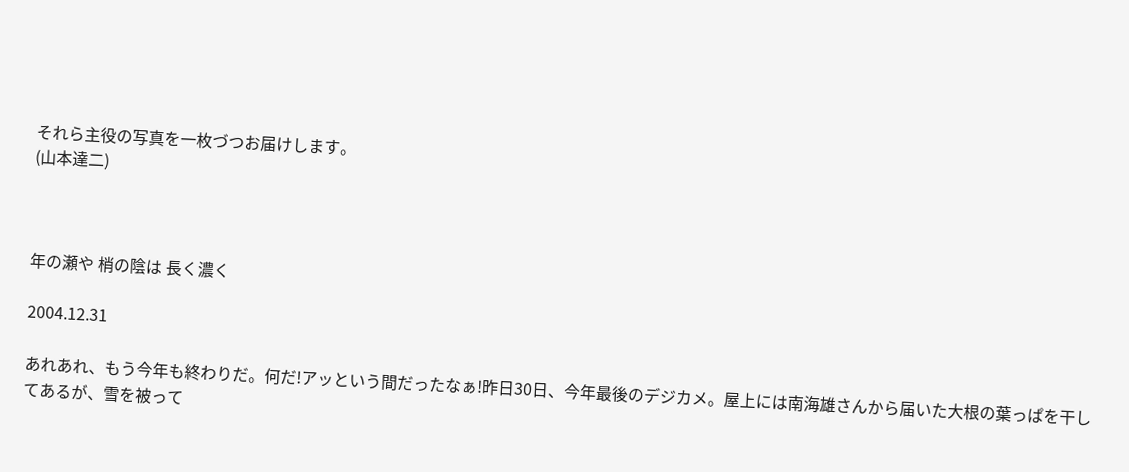それら主役の写真を一枚づつお届けします。
(山本達二)



年の瀬や 梢の陰は 長く濃く

2004.12.31

あれあれ、もう今年も終わりだ。何だ!アッという間だったなぁ!昨日30日、今年最後のデジカメ。屋上には南海雄さんから届いた大根の葉っぱを干してあるが、雪を被って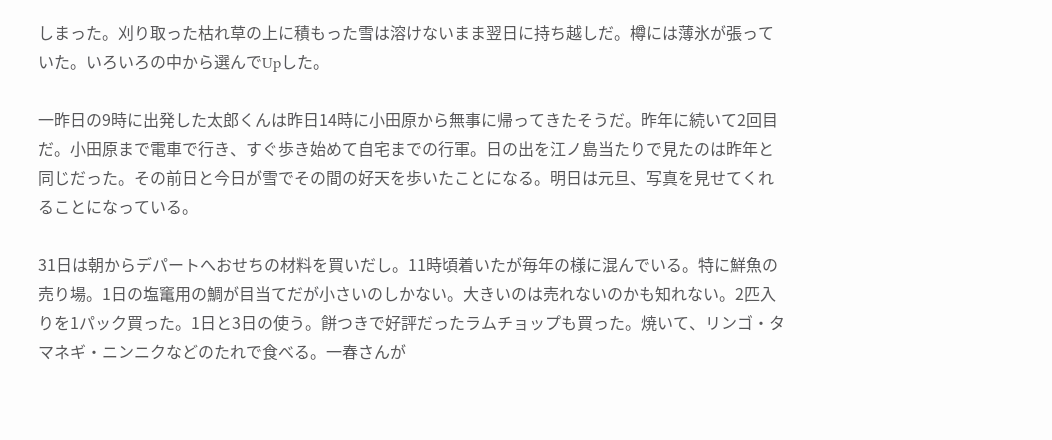しまった。刈り取った枯れ草の上に積もった雪は溶けないまま翌日に持ち越しだ。樽には薄氷が張っていた。いろいろの中から選んでUpした。

一昨日の9時に出発した太郎くんは昨日14時に小田原から無事に帰ってきたそうだ。昨年に続いて2回目だ。小田原まで電車で行き、すぐ歩き始めて自宅までの行軍。日の出を江ノ島当たりで見たのは昨年と同じだった。その前日と今日が雪でその間の好天を歩いたことになる。明日は元旦、写真を見せてくれることになっている。

31日は朝からデパートへおせちの材料を買いだし。11時頃着いたが毎年の様に混んでいる。特に鮮魚の売り場。1日の塩竃用の鯛が目当てだが小さいのしかない。大きいのは売れないのかも知れない。2匹入りを1パック買った。1日と3日の使う。餅つきで好評だったラムチョップも買った。焼いて、リンゴ・タマネギ・ニンニクなどのたれで食べる。一春さんが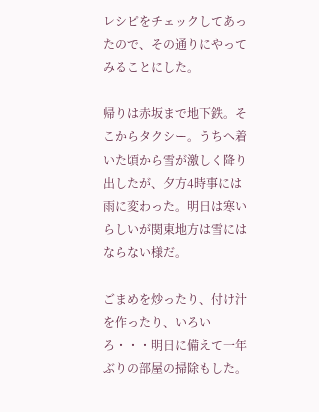レシピをチェックしてあったので、その通りにやってみることにした。

帰りは赤坂まで地下鉄。そこからタクシー。うちへ着いた頃から雪が激しく降り出したが、夕方4時事には雨に変わった。明日は寒いらしいが関東地方は雪にはならない様だ。

ごまめを炒ったり、付け汁を作ったり、いろいろ・・・明日に備えて一年ぶりの部屋の掃除もした。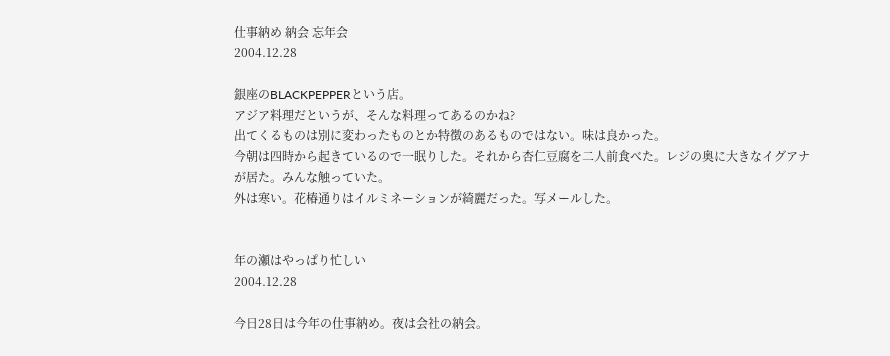仕事納め 納会 忘年会
2004.12.28

銀座のBLACKPEPPERという店。
アジア料理だというが、そんな料理ってあるのかね?
出てくるものは別に変わったものとか特徴のあるものではない。味は良かった。
今朝は四時から起きているので一眠りした。それから杏仁豆腐を二人前食べた。レジの奥に大きなイグアナが居た。みんな触っていた。
外は寒い。花椿通りはイルミネーションが綺麗だった。写メールした。


年の瀬はやっぱり忙しい
2004.12.28

今日28日は今年の仕事納め。夜は会社の納会。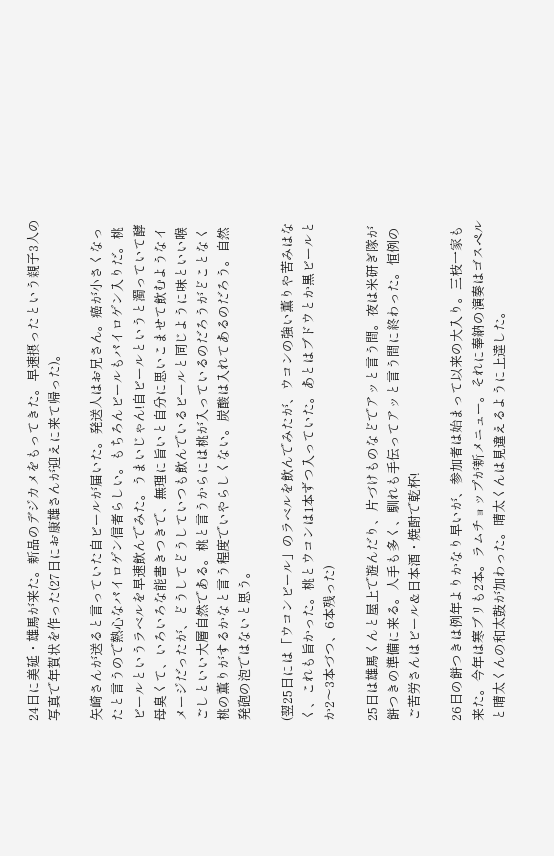24日に美延・雄馬が来た。新品のデジカメをもってきた。早速摂ったという親子3人の写真で年賀状を作った(27日にお康雄さんが迎えに来て帰った)。

矢崎さんが送ると言っていた自ビールが届いた。発送人はお兄さん。癌が小さくなったと言うので熱心なパイロゲン信者らしい。もちろんビールもパイロゲン入りだ。桃ビールというラベルを早速飲んでみた。うまいじゃん!自ビールというと濁っていて酵母臭くて、いろいろな能書きつきで、無理に旨いと自分に思いこませて飲むようなイメージだったが、どうしてどうしていつも飲んでいるビールと同じように味といい喉ごしといい大層自然である。桃と言うからには桃が入っているのだろうがどことなく桃の薫りがするかなと言う程度でいやらしくない。炭酸は入れてあるのだろう。自然発砲の泡ではないと思う。

(翌25日には「ウコンビール」のラベルを飲んでみたが、ウコンの強い薫りや苦みはなく、これも旨かった。桃とウコンは1本ずつ入っていた。あとはブドウとか黒ビールとか2〜3本づつ、6本残った)

25日は雄馬くんと屋上で遊んだり、片づけものなどでアッと言う間。夜は米研ぎ隊が餅つきの準備に来る。人手も多く、馴れも手伝ってアッと言う間に終わった。恒例のご苦労さんはビール&日本酒・焼酎で乾杯!

26日の餅つきは例年よりかなり早いが、参加者は始まって以来の大入り。三枝一家も来た。今年は寒ブリも2本。ラムチョップが新メニュー。それに奉納の演奏はゴスペルと晴太くんの和太鼓が加わった。晴太くんは見違えるように上達した。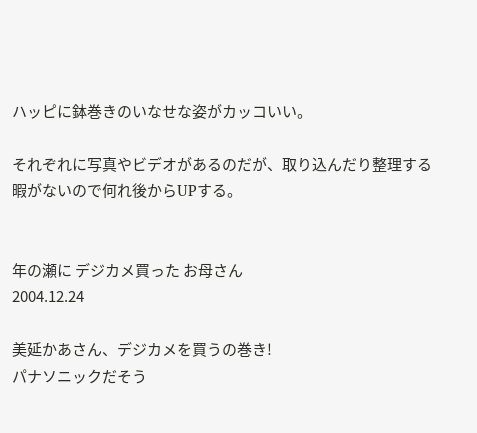ハッピに鉢巻きのいなせな姿がカッコいい。

それぞれに写真やビデオがあるのだが、取り込んだり整理する暇がないので何れ後からUPする。


年の瀬に デジカメ買った お母さん
2004.12.24

美延かあさん、デジカメを買うの巻き!
パナソニックだそう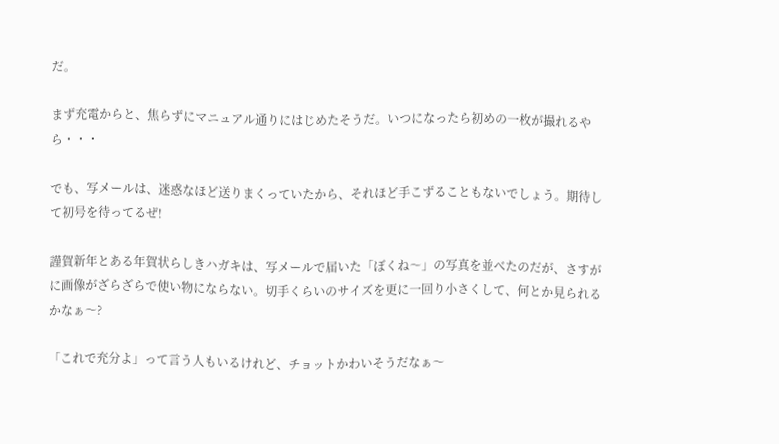だ。

まず充電からと、焦らずにマニュアル通りにはじめたそうだ。いつになったら初めの一枚が撮れるやら・・・

でも、写メールは、迷惑なほど送りまくっていたから、それほど手こずることもないでしょう。期待して初号を待ってるぜ!

謹賀新年とある年賀状らしきハガキは、写メールで届いた「ぼくね〜」の写真を並べたのだが、さすがに画像がざらざらで使い物にならない。切手くらいのサイズを更に一回り小さくして、何とか見られるかなぁ〜?

「これで充分よ」って言う人もいるけれど、チョットかわいそうだなぁ〜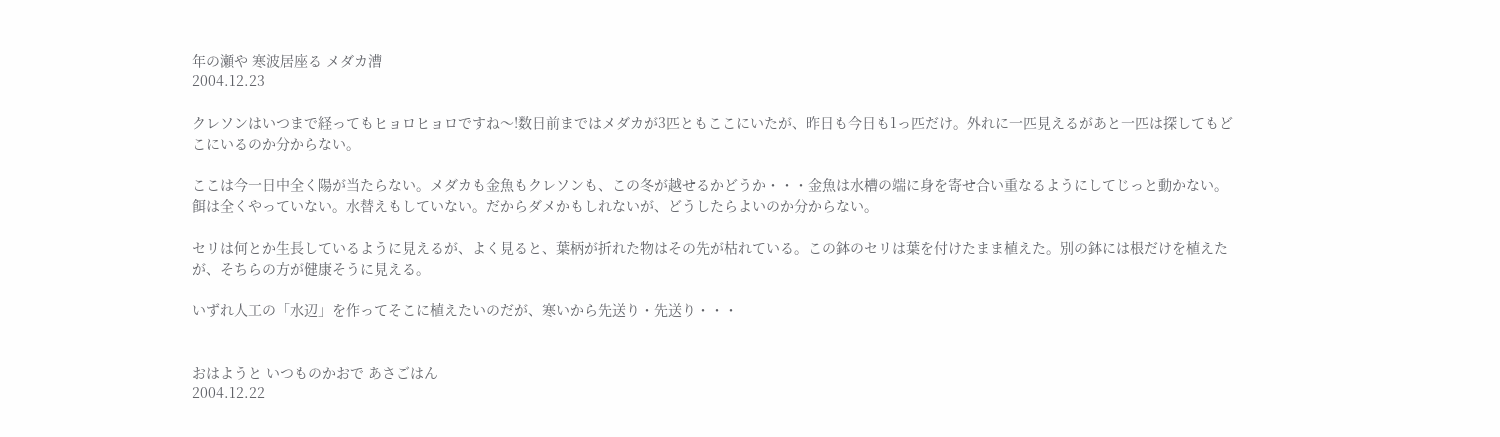年の瀬や 寒波居座る メダカ漕
2004.12.23

クレソンはいつまで経ってもヒョロヒョロですね〜!数日前まではメダカが3匹ともここにいたが、昨日も今日も1っ匹だけ。外れに一匹見えるがあと一匹は探してもどこにいるのか分からない。

ここは今一日中全く陽が当たらない。メダカも金魚もクレソンも、この冬が越せるかどうか・・・金魚は水槽の端に身を寄せ合い重なるようにしてじっと動かない。餌は全くやっていない。水替えもしていない。だからダメかもしれないが、どうしたらよいのか分からない。

セリは何とか生長しているように見えるが、よく見ると、葉柄が折れた物はその先が枯れている。この鉢のセリは葉を付けたまま植えた。別の鉢には根だけを植えたが、そちらの方が健康そうに見える。

いずれ人工の「水辺」を作ってそこに植えたいのだが、寒いから先送り・先送り・・・


おはようと いつものかおで あさごはん
2004.12.22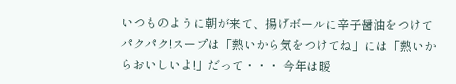いつものように朝が来て、揚げボールに辛子醤油をつけてパクパク!スープは「熱いから気をつけてね」には「熱いからおいしいよ!」だって・・・ 今年は暖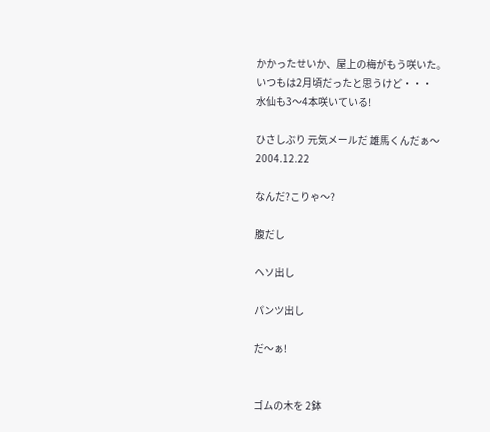かかったせいか、屋上の梅がもう咲いた。
いつもは2月頃だったと思うけど・・・
水仙も3〜4本咲いている!

ひさしぶり 元気メールだ 雄馬くんだぁ〜
2004.12.22

なんだ?こりゃ〜?

腹だし

ヘソ出し

パンツ出し

だ〜ぁ!


ゴムの木を 2鉢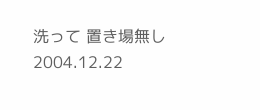洗って 置き場無し
2004.12.22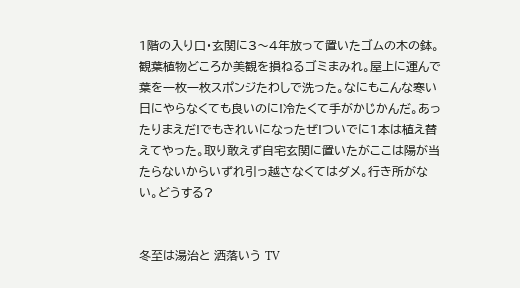1階の入り口・玄関に3〜4年放って置いたゴムの木の鉢。観葉植物どころか美観を損ねるゴミまみれ。屋上に運んで葉を一枚一枚スポンジたわしで洗った。なにもこんな寒い日にやらなくても良いのに!冷たくて手がかじかんだ。あったりまえだ!でもきれいになったぜ!ついでに1本は植え替えてやった。取り敢えず自宅玄関に置いたがここは陽が当たらないからいずれ引っ越さなくてはダメ。行き所がない。どうする?


冬至は湯治と 洒落いう TV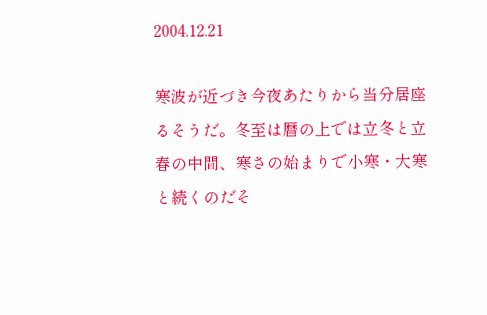2004.12.21

寒波が近づき今夜あたりから当分居座るそうだ。冬至は暦の上では立冬と立春の中間、寒さの始まりで小寒・大寒と続くのだそ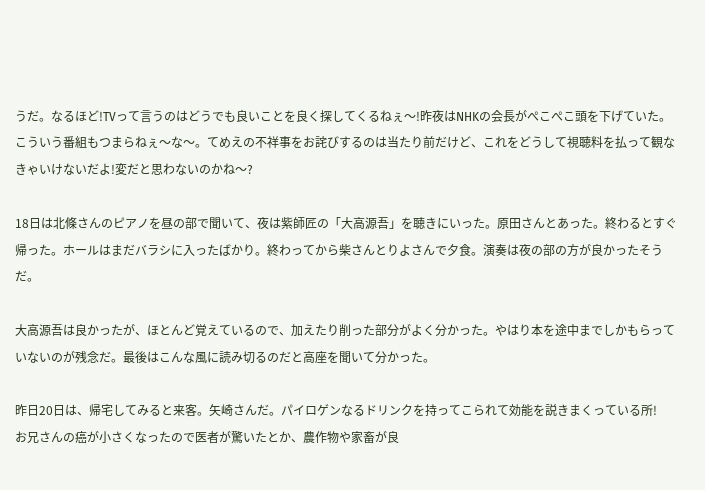うだ。なるほど!TVって言うのはどうでも良いことを良く探してくるねぇ〜!昨夜はNHKの会長がぺこぺこ頭を下げていた。こういう番組もつまらねぇ〜な〜。てめえの不祥事をお詫びするのは当たり前だけど、これをどうして視聴料を払って観なきゃいけないだよ!変だと思わないのかね〜?

18日は北條さんのピアノを昼の部で聞いて、夜は紫師匠の「大高源吾」を聴きにいった。原田さんとあった。終わるとすぐ帰った。ホールはまだバラシに入ったばかり。終わってから柴さんとりよさんで夕食。演奏は夜の部の方が良かったそうだ。

大高源吾は良かったが、ほとんど覚えているので、加えたり削った部分がよく分かった。やはり本を途中までしかもらっていないのが残念だ。最後はこんな風に読み切るのだと高座を聞いて分かった。

昨日20日は、帰宅してみると来客。矢崎さんだ。パイロゲンなるドリンクを持ってこられて効能を説きまくっている所!
お兄さんの癌が小さくなったので医者が驚いたとか、農作物や家畜が良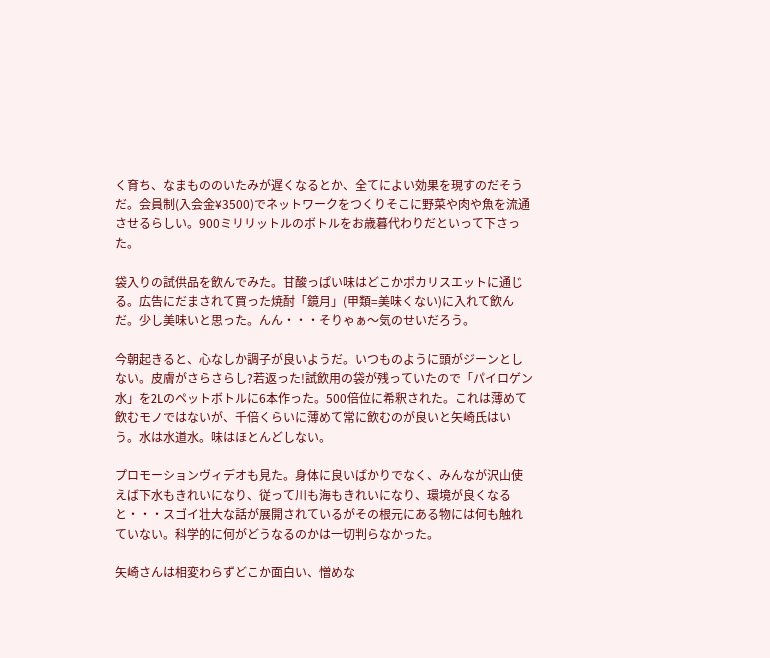く育ち、なまもののいたみが遅くなるとか、全てによい効果を現すのだそうだ。会員制(入会金¥3500)でネットワークをつくりそこに野菜や肉や魚を流通させるらしい。900ミリリットルのボトルをお歳暮代わりだといって下さった。

袋入りの試供品を飲んでみた。甘酸っぱい味はどこかポカリスエットに通じる。広告にだまされて買った焼酎「鏡月」(甲類=美味くない)に入れて飲んだ。少し美味いと思った。んん・・・そりゃぁ〜気のせいだろう。

今朝起きると、心なしか調子が良いようだ。いつものように頭がジーンとしない。皮膚がさらさらし?若返った!試飲用の袋が残っていたので「パイロゲン水」を2Lのペットボトルに6本作った。500倍位に希釈された。これは薄めて飲むモノではないが、千倍くらいに薄めて常に飲むのが良いと矢崎氏はいう。水は水道水。味はほとんどしない。

プロモーションヴィデオも見た。身体に良いばかりでなく、みんなが沢山使えば下水もきれいになり、従って川も海もきれいになり、環境が良くなると・・・スゴイ壮大な話が展開されているがその根元にある物には何も触れていない。科学的に何がどうなるのかは一切判らなかった。

矢崎さんは相変わらずどこか面白い、憎めな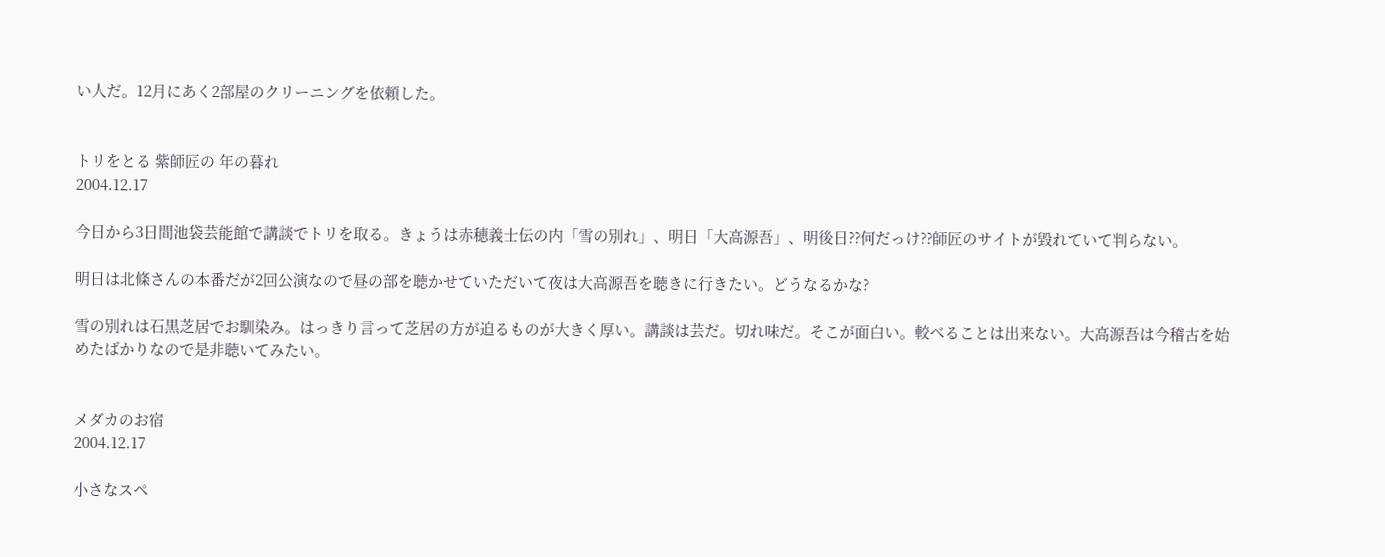い人だ。12月にあく2部屋のクリーニングを依頼した。


トリをとる 紫師匠の 年の暮れ
2004.12.17

今日から3日間池袋芸能館で講談でトリを取る。きょうは赤穂義士伝の内「雪の別れ」、明日「大高源吾」、明後日??何だっけ??師匠のサイトが毀れていて判らない。

明日は北條さんの本番だが2回公演なので昼の部を聴かせていただいて夜は大高源吾を聴きに行きたい。どうなるかな?

雪の別れは石黒芝居でお馴染み。はっきり言って芝居の方が迫るものが大きく厚い。講談は芸だ。切れ味だ。そこが面白い。較べることは出来ない。大高源吾は今稽古を始めたばかりなので是非聴いてみたい。


メダカのお宿
2004.12.17

小さなスペ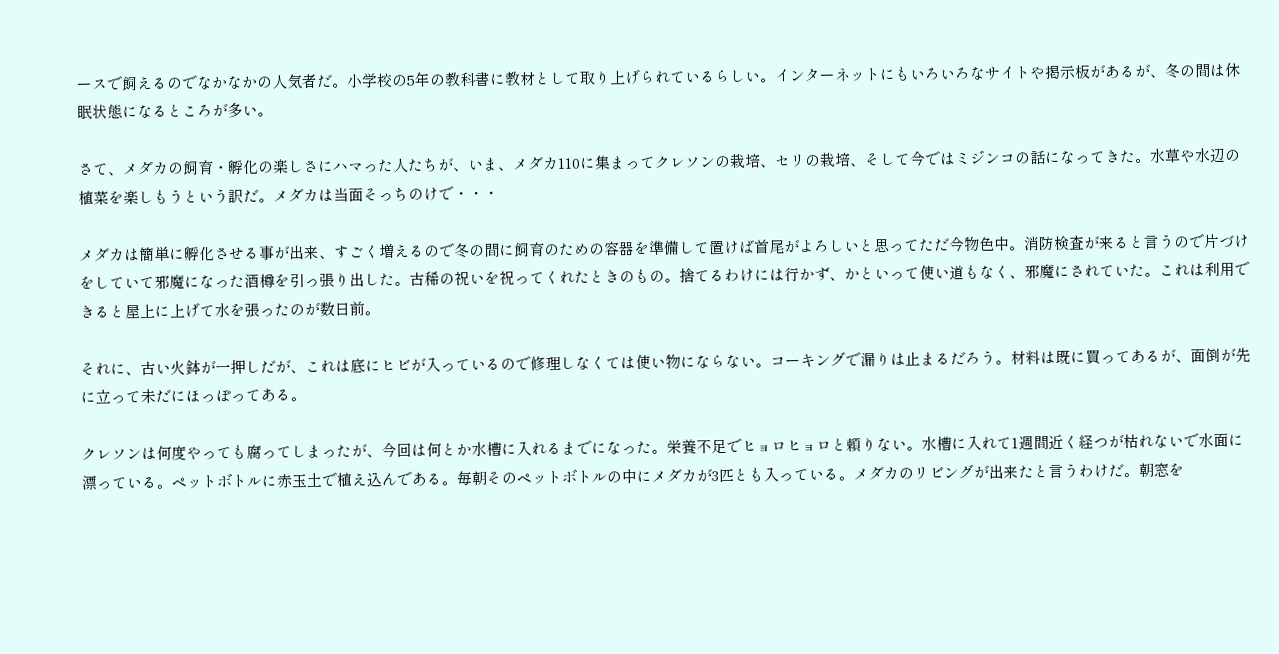ースで飼えるのでなかなかの人気者だ。小学校の5年の教科書に教材として取り上げられているらしい。インターネットにもいろいろなサイトや掲示板があるが、冬の間は休眠状態になるところが多い。

さて、メダカの飼育・孵化の楽しさにハマった人たちが、いま、メダカ110に集まってクレソンの栽培、セリの栽培、そして今ではミジンコの話になってきた。水草や水辺の植菜を楽しもうという訳だ。メダカは当面そっちのけで・・・

メダカは簡単に孵化させる事が出来、すごく増えるので冬の間に飼育のための容器を準備して置けば首尾がよろしいと思ってただ今物色中。消防検査が来ると言うので片づけをしていて邪魔になった酒樽を引っ張り出した。古稀の祝いを祝ってくれたときのもの。捨てるわけには行かず、かといって使い道もなく、邪魔にされていた。これは利用できると屋上に上げて水を張ったのが数日前。

それに、古い火鉢が一押しだが、これは底にヒビが入っているので修理しなくては使い物にならない。コーキングで漏りは止まるだろう。材料は既に買ってあるが、面倒が先に立って未だにほっぽってある。

クレソンは何度やっても腐ってしまったが、今回は何とか水槽に入れるまでになった。栄養不足でヒョロヒョロと頼りない。水槽に入れて1週間近く経つが枯れないで水面に漂っている。ペットボトルに赤玉土で植え込んである。毎朝そのペットボトルの中にメダカが3匹とも入っている。メダカのリビングが出来たと言うわけだ。朝窓を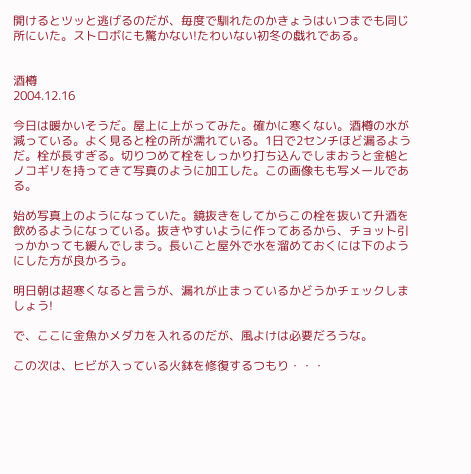開けるとツッと逃げるのだが、毎度で馴れたのかきょうはいつまでも同じ所にいた。ストロボにも驚かない!たわいない初冬の戯れである。


酒樽
2004.12.16

今日は暖かいそうだ。屋上に上がってみた。確かに寒くない。酒樽の水が減っている。よく見ると栓の所が濡れている。1日で2センチほど漏るようだ。栓が長すぎる。切りつめて栓をしっかり打ち込んでしまおうと金槌とノコギリを持ってきて写真のように加工した。この画像もも写メールである。

始め写真上のようになっていた。鏡抜きをしてからこの栓を抜いて升酒を飲めるようになっている。抜きやすいように作ってあるから、チョット引っかかっても緩んでしまう。長いこと屋外で水を溜めておくには下のようにした方が良かろう。

明日朝は超寒くなると言うが、漏れが止まっているかどうかチェックしましょう!

で、ここに金魚かメダカを入れるのだが、風よけは必要だろうな。

この次は、ヒビが入っている火鉢を修復するつもり・・・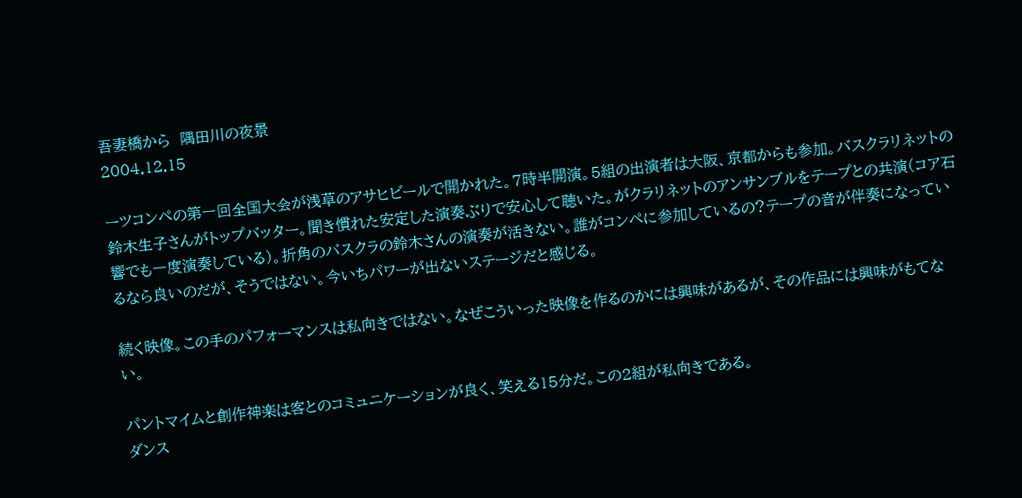吾妻橋から  隅田川の夜景
2004.12.15

ーツコンペの第一回全国大会が浅草のアサヒビールで開かれた。7時半開演。5組の出演者は大阪、京都からも参加。バスクラリネットの鈴木生子さんがトップバッター。聞き慣れた安定した演奏ぶりで安心して聴いた。がクラリネットのアンサンブルをテープとの共演(コア石響でも一度演奏している)。折角のバスクラの鈴木さんの演奏が活きない。誰がコンペに参加しているの?テープの音が伴奏になっているなら良いのだが、そうではない。今いちパワーが出ないステージだと感じる。

続く映像。この手のパフォーマンスは私向きではない。なぜこういった映像を作るのかには興味があるが、その作品には興味がもてない。

パントマイムと創作神楽は客とのコミュニケーションが良く、笑える15分だ。この2組が私向きである。
ダンス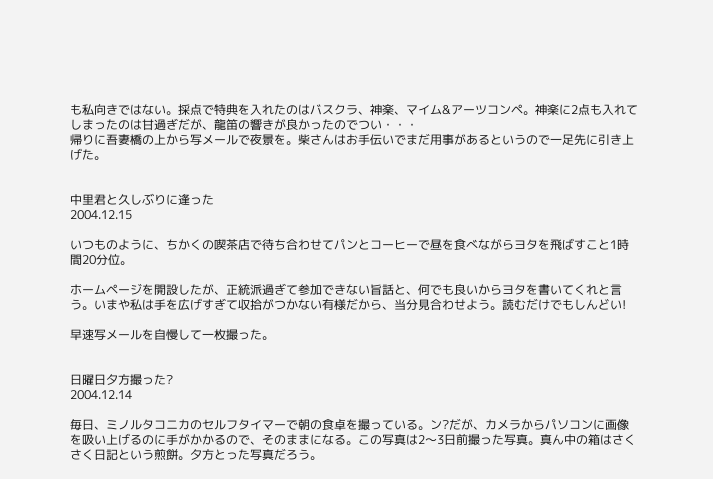も私向きではない。採点で特典を入れたのはバスクラ、神楽、マイム&アーツコンペ。神楽に2点も入れてしまったのは甘過ぎだが、龍笛の響きが良かったのでつい・・・
帰りに吾妻橋の上から写メールで夜景を。柴さんはお手伝いでまだ用事があるというので一足先に引き上げた。


中里君と久しぶりに逢った
2004.12.15

いつものように、ちかくの喫茶店で待ち合わせてパンとコーヒーで昼を食べながらヨタを飛ばすこと1時間20分位。

ホームページを開設したが、正統派過ぎて参加できない旨話と、何でも良いからヨタを書いてくれと言う。いまや私は手を広げすぎて収拾がつかない有様だから、当分見合わせよう。読むだけでもしんどい!

早速写メールを自慢して一枚撮った。


日曜日夕方撮った?
2004.12.14

毎日、ミノルタコニカのセルフタイマーで朝の食卓を撮っている。ン?だが、カメラからパソコンに画像を吸い上げるのに手がかかるので、そのままになる。この写真は2〜3日前撮った写真。真ん中の箱はさくさく日記という煎餅。夕方とった写真だろう。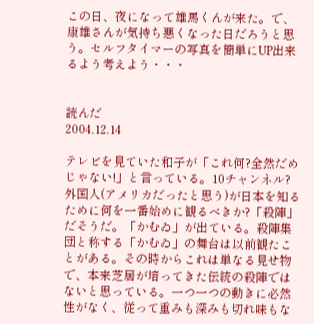この日、夜になって雄馬くんが来た。で、康雄さんが気持ち悪くなった日だろうと思う。セルフタイマーの写真を簡単にUP出来るよう考えよう・・・


読んだ
2004.12.14

テレビを見ていた和子が「これ何?全然だめじゃない!」と言っている。10チャンネル?外国人(アメリカだったと思う)が日本を知るために何を一番始めに観るべきか?「殺陣」だそうだ。「かむゐ」が出ている。殺陣集団と称する「かむゐ」の舞台は以前観たことがある。その時からこれは単なる見せ物で、本来芝居が培ってきた伝統の殺陣ではないと思っている。一つ一つの動きに必然性がなく、従って重みも深みも切れ味もな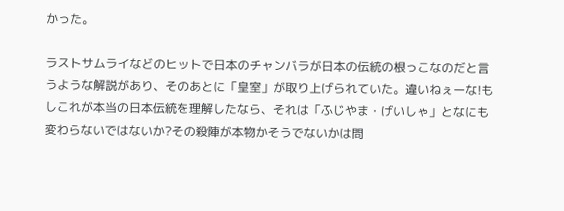かった。

ラストサムライなどのヒットで日本のチャンバラが日本の伝統の根っこなのだと言うような解説があり、そのあとに「皇室」が取り上げられていた。違いねぇーな!もしこれが本当の日本伝統を理解したなら、それは「ふじやま・げいしゃ」となにも変わらないではないか?その殺陣が本物かそうでないかは問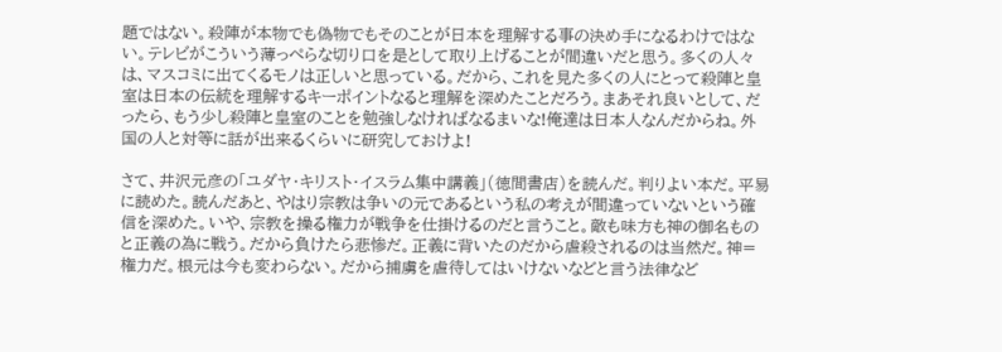題ではない。殺陣が本物でも偽物でもそのことが日本を理解する事の決め手になるわけではない。テレビがこういう薄っぺらな切り口を是として取り上げることが間違いだと思う。多くの人々は、マスコミに出てくるモノは正しいと思っている。だから、これを見た多くの人にとって殺陣と皇室は日本の伝統を理解するキーポイントなると理解を深めたことだろう。まあそれ良いとして、だったら、もう少し殺陣と皇室のことを勉強しなければなるまいな!俺達は日本人なんだからね。外国の人と対等に話が出来るくらいに研究しておけよ!

さて、井沢元彦の「ユダヤ・キリスト・イスラム集中講義」(徳間書店)を読んだ。判りよい本だ。平易に読めた。読んだあと、やはり宗教は争いの元であるという私の考えが間違っていないという確信を深めた。いや、宗教を操る権力が戦争を仕掛けるのだと言うこと。敵も味方も神の御名ものと正義の為に戦う。だから負けたら悲惨だ。正義に背いたのだから虐殺されるのは当然だ。神=権力だ。根元は今も変わらない。だから捕虜を虐待してはいけないなどと言う法律など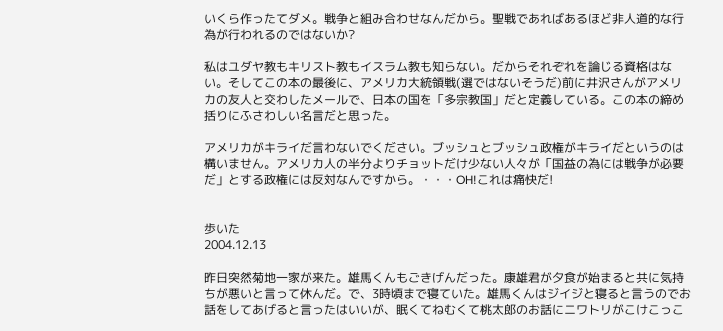いくら作ったてダメ。戦争と組み合わせなんだから。聖戦であればあるほど非人道的な行為が行われるのではないか?

私はユダヤ教もキリスト教もイスラム教も知らない。だからそれぞれを論じる資格はない。そしてこの本の最後に、アメリカ大統領戦(選ではないそうだ)前に井沢さんがアメリカの友人と交わしたメールで、日本の国を「多宗教国」だと定義している。この本の締め括りにふさわしい名言だと思った。

アメリカがキライだ言わないでください。ブッシュとブッシュ政権がキライだというのは構いません。アメリカ人の半分よりチョットだけ少ない人々が「国益の為には戦争が必要だ」とする政権には反対なんですから。・・・OH!これは痛快だ!


歩いた
2004.12.13

昨日突然菊地一家が来た。雄馬くんもごきげんだった。康雄君が夕食が始まると共に気持ちが悪いと言って休んだ。で、3時頃まで寝ていた。雄馬くんはジイジと寝ると言うのでお話をしてあげると言ったはいいが、眠くてねむくて桃太郎のお話にニワトリがこけこっこ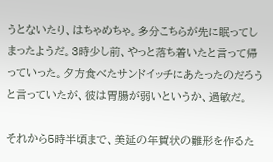うとないたり、はちゃめちゃ。多分こちらが先に眠ってしまったようだ。3時少し前、やっと落ち着いたと言って帰っていった。夕方食べたサンドイッチにあたったのだろうと言っていたが、彼は胃腸が弱いというか、過敏だ。

それから5時半頃まで、美延の年賀状の雛形を作るた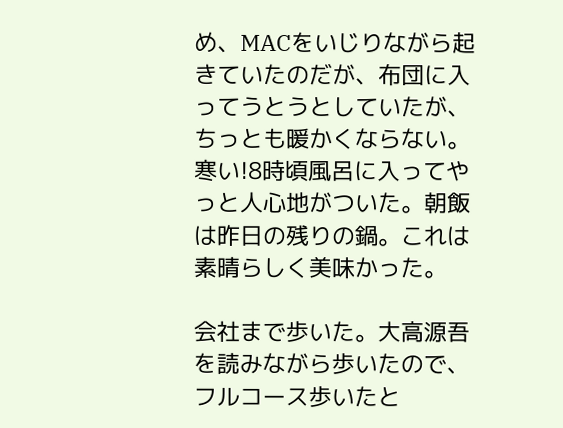め、MACをいじりながら起きていたのだが、布団に入ってうとうとしていたが、ちっとも暖かくならない。寒い!8時頃風呂に入ってやっと人心地がついた。朝飯は昨日の残りの鍋。これは素晴らしく美味かった。

会社まで歩いた。大高源吾を読みながら歩いたので、フルコース歩いたと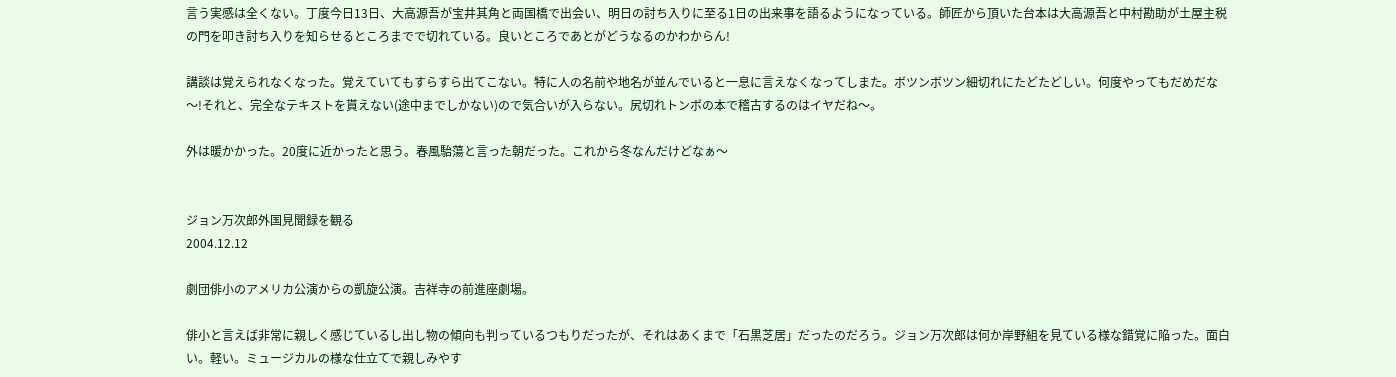言う実感は全くない。丁度今日13日、大高源吾が宝井其角と両国橋で出会い、明日の討ち入りに至る1日の出来事を語るようになっている。師匠から頂いた台本は大高源吾と中村勘助が土屋主税の門を叩き討ち入りを知らせるところまでで切れている。良いところであとがどうなるのかわからん!

講談は覚えられなくなった。覚えていてもすらすら出てこない。特に人の名前や地名が並んでいると一息に言えなくなってしまた。ボツンボツン細切れにたどたどしい。何度やってもだめだな〜!それと、完全なテキストを貰えない(途中までしかない)ので気合いが入らない。尻切れトンボの本で稽古するのはイヤだね〜。

外は暖かかった。20度に近かったと思う。春風駘蕩と言った朝だった。これから冬なんだけどなぁ〜


ジョン万次郎外国見聞録を観る
2004.12.12

劇団俳小のアメリカ公演からの凱旋公演。吉祥寺の前進座劇場。

俳小と言えば非常に親しく感じているし出し物の傾向も判っているつもりだったが、それはあくまで「石黒芝居」だったのだろう。ジョン万次郎は何か岸野組を見ている様な錯覚に陥った。面白い。軽い。ミュージカルの様な仕立てで親しみやす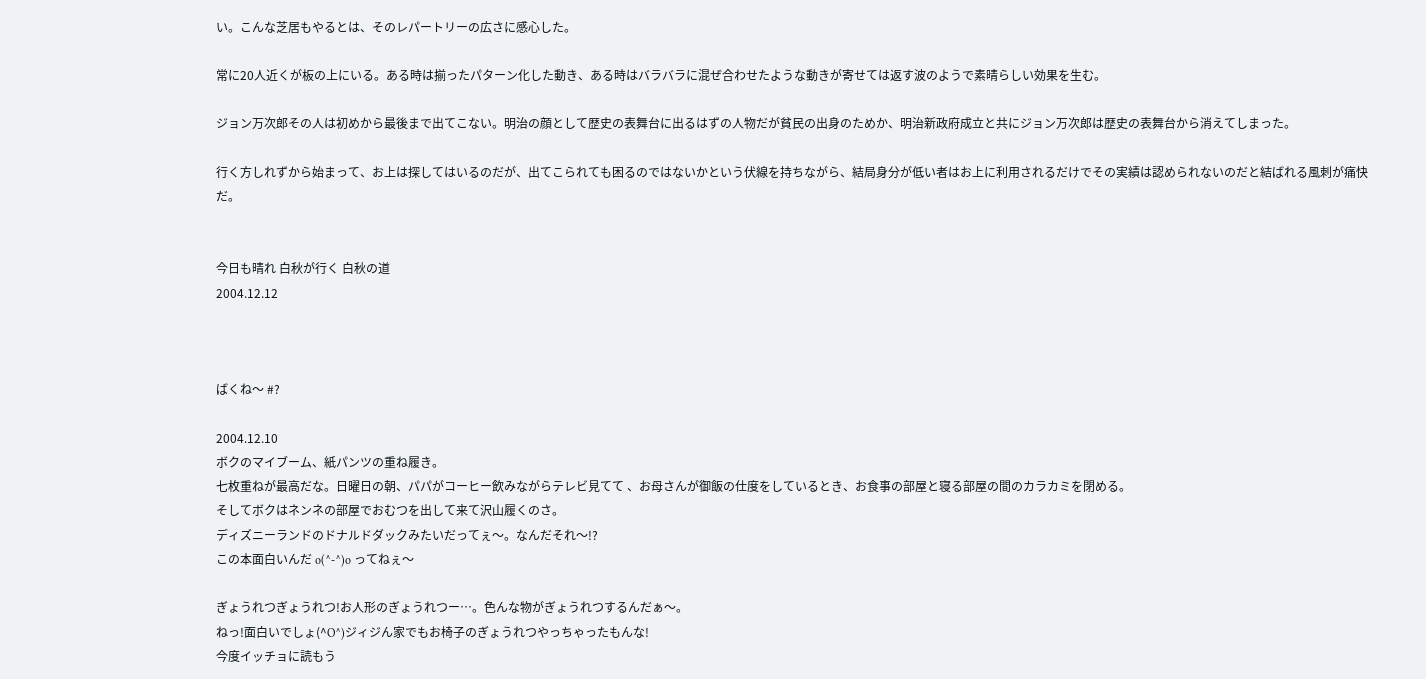い。こんな芝居もやるとは、そのレパートリーの広さに感心した。

常に20人近くが板の上にいる。ある時は揃ったパターン化した動き、ある時はバラバラに混ぜ合わせたような動きが寄せては返す波のようで素晴らしい効果を生む。

ジョン万次郎その人は初めから最後まで出てこない。明治の顔として歴史の表舞台に出るはずの人物だが貧民の出身のためか、明治新政府成立と共にジョン万次郎は歴史の表舞台から消えてしまった。

行く方しれずから始まって、お上は探してはいるのだが、出てこられても困るのではないかという伏線を持ちながら、結局身分が低い者はお上に利用されるだけでその実績は認められないのだと結ばれる風刺が痛快だ。


今日も晴れ 白秋が行く 白秋の道
2004.12.12



ばくね〜 #?

2004.12.10
ボクのマイブーム、紙パンツの重ね履き。
七枚重ねが最高だな。日曜日の朝、パパがコーヒー飲みながらテレビ見てて 、お母さんが御飯の仕度をしているとき、お食事の部屋と寝る部屋の間のカラカミを閉める。
そしてボクはネンネの部屋でおむつを出して来て沢山履くのさ。
ディズニーランドのドナルドダックみたいだってぇ〜。なんだそれ〜!?
この本面白いんだ o(^-^)o ってねぇ〜

ぎょうれつぎょうれつ!お人形のぎょうれつー…。色んな物がぎょうれつするんだぁ〜。
ねっ!面白いでしょ(^O^)ジィジん家でもお椅子のぎょうれつやっちゃったもんな!
今度イッチョに読もう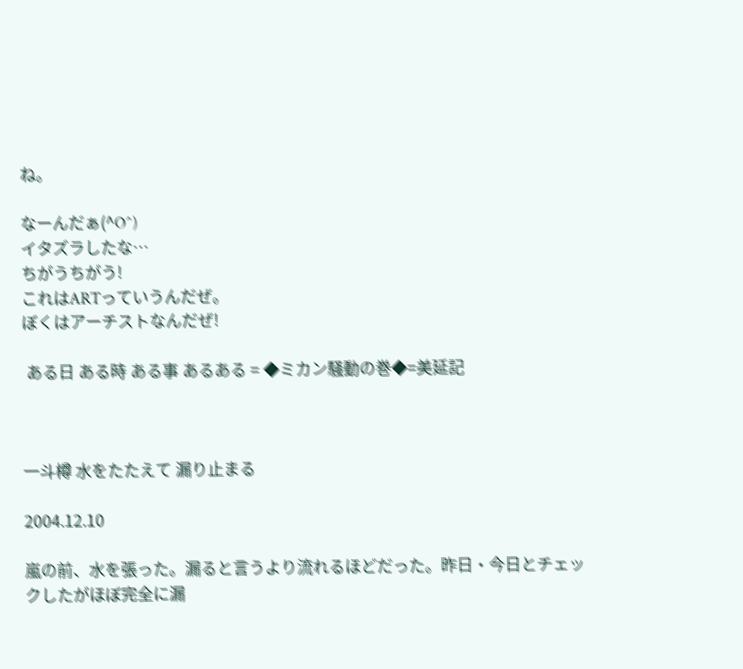ね。

なーんだぁ(^O^)
イタズラしたな…
ちがうちがう!
これはARTっていうんだぜ。
ぼくはアーチストなんだぜ!

 ある日 ある時 ある事 あるある = ◆ミカン騒動の巻◆=美延記



一斗樽 水をたたえて 漏り止まる

2004.12.10

嵐の前、水を張った。漏ると言うより流れるほどだった。昨日・今日とチェックしたがほぼ完全に漏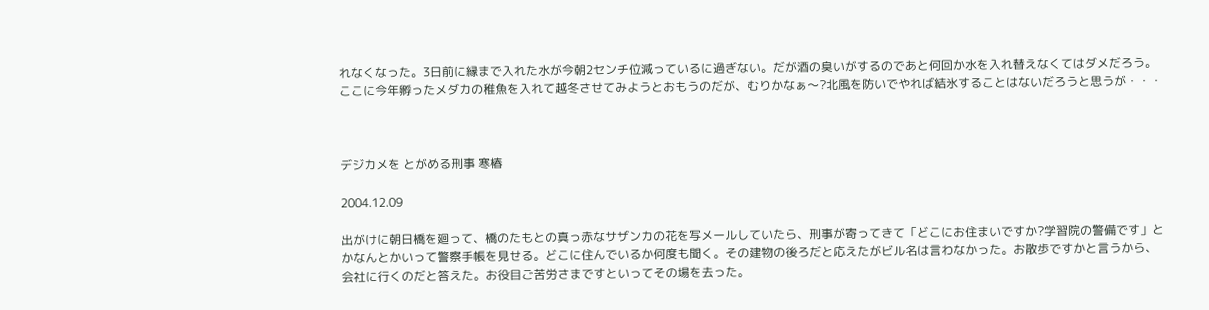れなくなった。3日前に縁まで入れた水が今朝2センチ位減っているに過ぎない。だが酒の臭いがするのであと何回か水を入れ替えなくてはダメだろう。
ここに今年孵ったメダカの稚魚を入れて越冬させてみようとおもうのだが、むりかなぁ〜?北風を防いでやれば結氷することはないだろうと思うが・・・



デジカメを とがめる刑事 寒椿

2004.12.09

出がけに朝日橋を廻って、橋のたもとの真っ赤なサザンカの花を写メールしていたら、刑事が寄ってきて「どこにお住まいですか?学習院の警備です」とかなんとかいって警察手帳を見せる。どこに住んでいるか何度も聞く。その建物の後ろだと応えたがビル名は言わなかった。お散歩ですかと言うから、会社に行くのだと答えた。お役目ご苦労さまですといってその場を去った。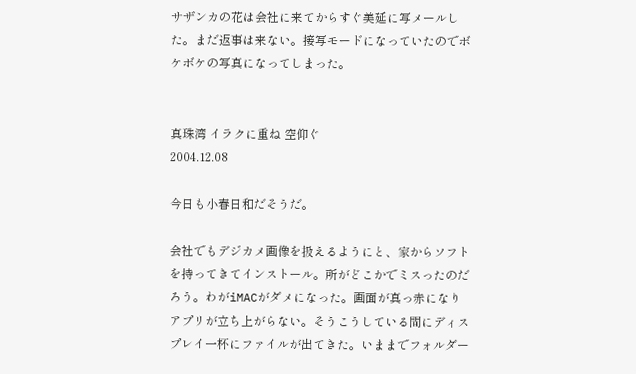サザンカの花は会社に来てからすぐ美延に写メールした。まだ返事は来ない。接写モードになっていたのでボケボケの写真になってしまった。


真珠湾 イラクに重ね 空仰ぐ
2004.12.08

今日も小春日和だそうだ。

会社でもデジカメ画像を扱えるようにと、家からソフトを持ってきてインストール。所がどこかでミスったのだろう。わがiMACがダメになった。画面が真っ赤になりアプリが立ち上がらない。そうこうしている間にディスプレイ一杯にファイルが出てきた。いままでフォルダー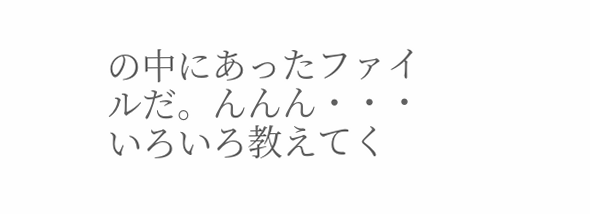の中にあったファイルだ。んんん・・・いろいろ教えてく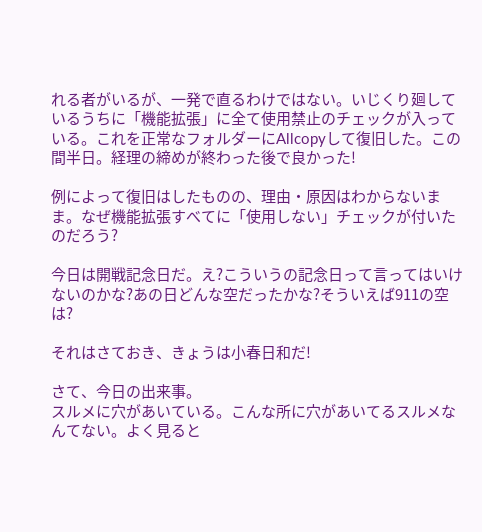れる者がいるが、一発で直るわけではない。いじくり廻しているうちに「機能拡張」に全て使用禁止のチェックが入っている。これを正常なフォルダーにAllcopyして復旧した。この間半日。経理の締めが終わった後で良かった!

例によって復旧はしたものの、理由・原因はわからないまま。なぜ機能拡張すべてに「使用しない」チェックが付いたのだろう?

今日は開戦記念日だ。え?こういうの記念日って言ってはいけないのかな?あの日どんな空だったかな?そういえば911の空は?

それはさておき、きょうは小春日和だ!

さて、今日の出来事。
スルメに穴があいている。こんな所に穴があいてるスルメなんてない。よく見ると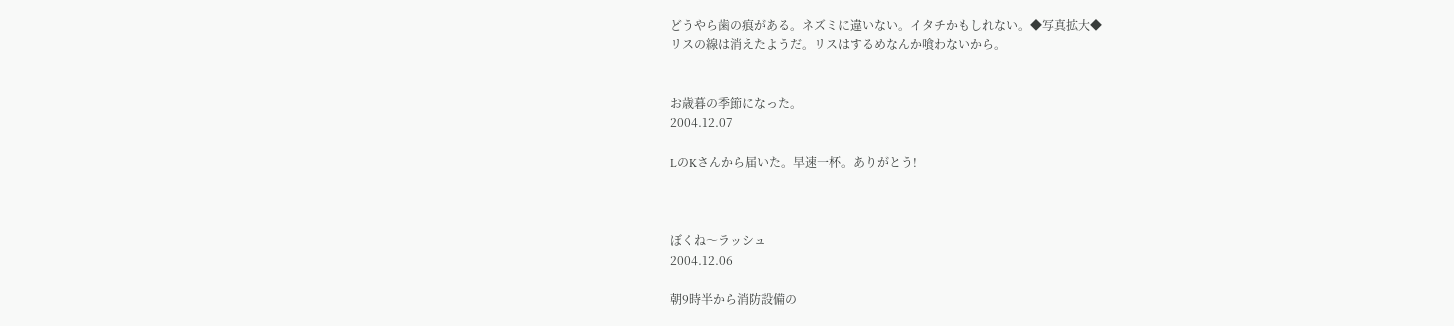どうやら歯の痕がある。ネズミに違いない。イタチかもしれない。◆写真拡大◆
リスの線は消えたようだ。リスはするめなんか喰わないから。


お歳暮の季節になった。
2004.12.07

LのKさんから届いた。早速一杯。ありがとう!



ぼくね〜ラッシュ
2004.12.06

朝9時半から消防設備の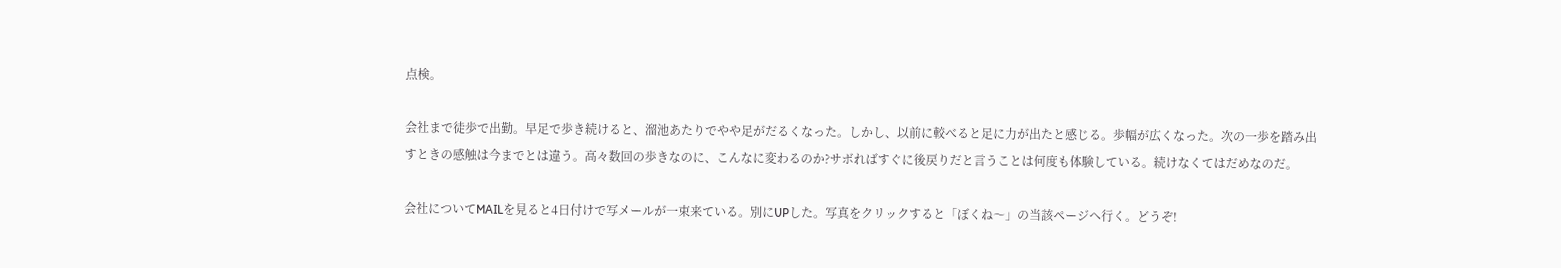点検。

会社まで徒歩で出勤。早足で歩き続けると、溜池あたりでやや足がだるくなった。しかし、以前に較べると足に力が出たと感じる。歩幅が広くなった。次の一歩を踏み出すときの感触は今までとは違う。高々数回の歩きなのに、こんなに変わるのか?サボればすぐに後戻りだと言うことは何度も体験している。続けなくてはだめなのだ。

会社についてMAILを見ると4日付けで写メールが一束来ている。別にUPした。写真をクリックすると「ぼくね〜」の当該ページへ行く。どうぞ!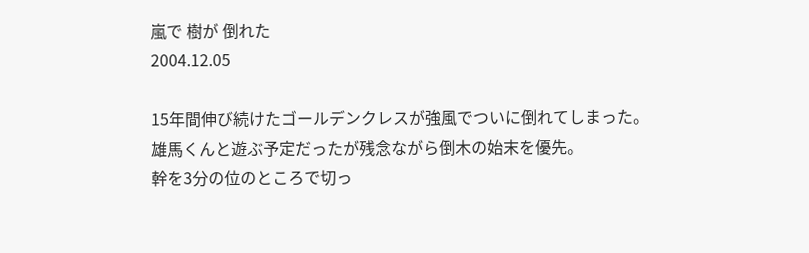嵐で 樹が 倒れた
2004.12.05

15年間伸び続けたゴールデンクレスが強風でついに倒れてしまった。雄馬くんと遊ぶ予定だったが残念ながら倒木の始末を優先。
幹を3分の位のところで切っ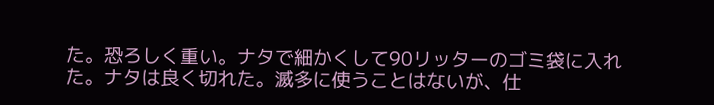た。恐ろしく重い。ナタで細かくして90リッターのゴミ袋に入れた。ナタは良く切れた。滅多に使うことはないが、仕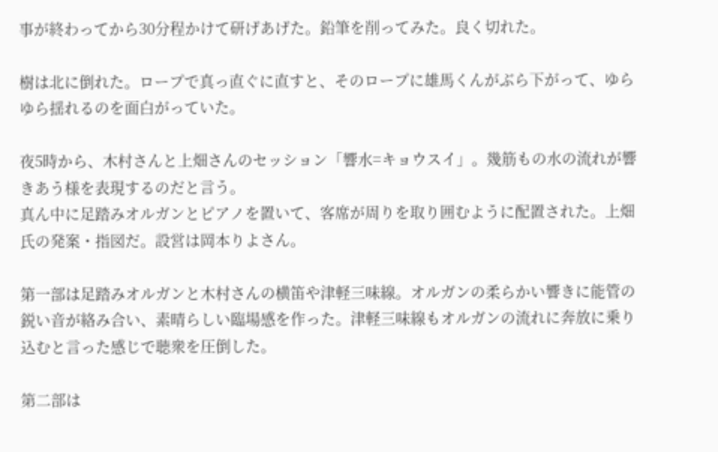事が終わってから30分程かけて研げあげた。鉛筆を削ってみた。良く切れた。

樹は北に倒れた。ロープで真っ直ぐに直すと、そのロープに雄馬くんがぶら下がって、ゆらゆら揺れるのを面白がっていた。

夜5時から、木村さんと上畑さんのセッション「響水=キョウスイ」。幾筋もの水の流れが響きあう様を表現するのだと言う。
真ん中に足踏みオルガンとピアノを置いて、客席が周りを取り囲むように配置された。上畑氏の発案・指図だ。設営は岡本りよさん。

第一部は足踏みオルガンと木村さんの横笛や津軽三味線。オルガンの柔らかい響きに能管の鋭い音が絡み合い、素晴らしい臨場感を作った。津軽三味線もオルガンの流れに奔放に乗り込むと言った感じで聴衆を圧倒した。

第二部は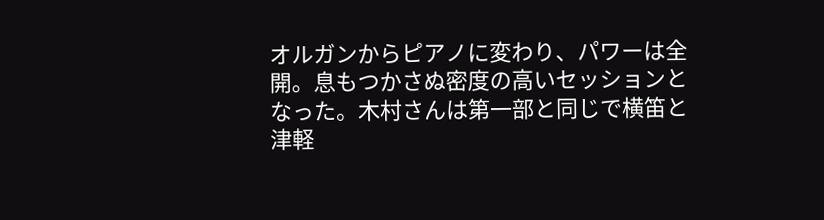オルガンからピアノに変わり、パワーは全開。息もつかさぬ密度の高いセッションとなった。木村さんは第一部と同じで横笛と津軽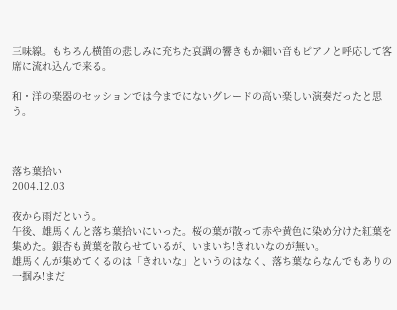三味線。もちろん横笛の悲しみに充ちた哀調の響きもか細い音もピアノと呼応して客席に流れ込んで来る。

和・洋の楽器のセッションでは今までにないグレードの高い楽しい演奏だったと思う。



落ち葉拾い
2004.12.03

夜から雨だという。
午後、雄馬くんと落ち葉拾いにいった。桜の葉が散って赤や黄色に染め分けた紅葉を集めた。銀杏も黄葉を散らせているが、いまいち!きれいなのが無い。
雄馬くんが集めてくるのは「きれいな」というのはなく、落ち葉ならなんでもありの一掴み!まだ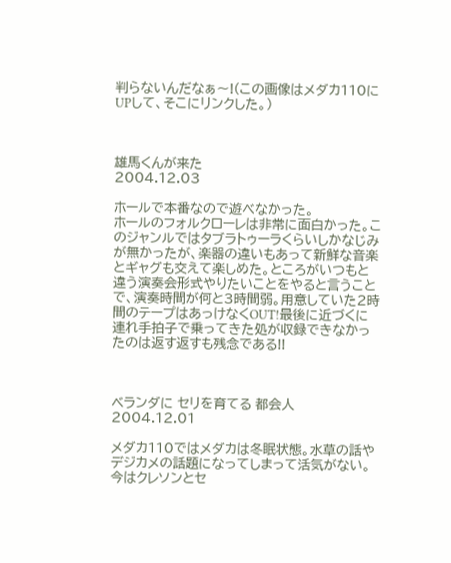判らないんだなぁ〜!(この画像はメダカ110にUPして、そこにリンクした。)



雄馬くんが来た
2004.12.03

ホールで本番なので遊べなかった。
ホールのフォルクローレは非常に面白かった。このジャンルではタブラトゥーラくらいしかなじみが無かったが、楽器の違いもあって新鮮な音楽とギャグも交えて楽しめた。ところがいつもと違う演奏会形式やりたいことをやると言うことで、演奏時間が何と3時間弱。用意していた2時間のテープはあっけなくOUT!最後に近づくに連れ手拍子で乗ってきた処が収録できなかったのは返す返すも残念である!!



ベランダに セリを育てる 都会人
2004.12.01

メダカ110ではメダカは冬眠状態。水草の話やデジカメの話題になってしまって活気がない。今はクレソンとセ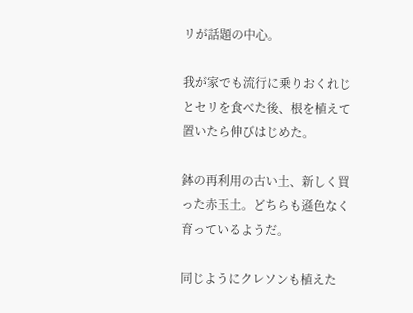リが話題の中心。

我が家でも流行に乗りおくれじとセリを食べた後、根を植えて置いたら伸びはじめた。

鉢の再利用の古い土、新しく買った赤玉土。どちらも遜色なく育っているようだ。

同じようにクレソンも植えた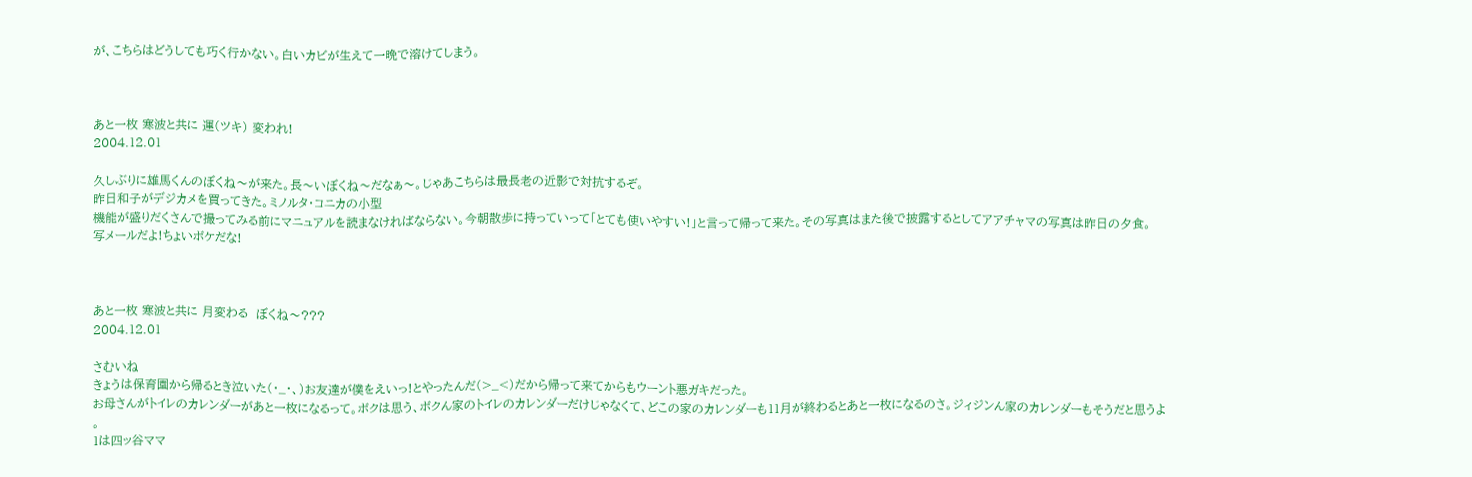が、こちらはどうしても巧く行かない。白いカビが生えて一晩で溶けてしまう。



あと一枚 寒波と共に 運(ツキ) 変われ!
2004.12.01

久しぶりに雄馬くんのぼくね〜が来た。長〜いぼくね〜だなぁ〜。じゃあこちらは最長老の近影で対抗するぞ。
昨日和子がデジカメを買ってきた。ミノルタ・コニカの小型
機能が盛りだくさんで撮ってみる前にマニュアルを読まなければならない。今朝散歩に持っていって「とても使いやすい!」と言って帰って来た。その写真はまた後で披露するとしてアアチャマの写真は昨日の夕食。
写メールだよ!ちょいボケだな!



あと一枚 寒波と共に 月変わる  ぼくね〜???
2004.12.01

さむいね
きょうは保育園から帰るとき泣いた(・_・、)お友達が僕をえいっ!とやったんだ(>_<)だから帰って来てからもウーント悪ガキだった。
お母さんがトイレのカレンダーがあと一枚になるって。ボクは思う、ボクん家のトイレのカレンダーだけじゃなくて、どこの家のカレンダーも11月が終わるとあと一枚になるのさ。ジィジンん家のカレンダーもそうだと思うよ 。
1は四ッ谷ママ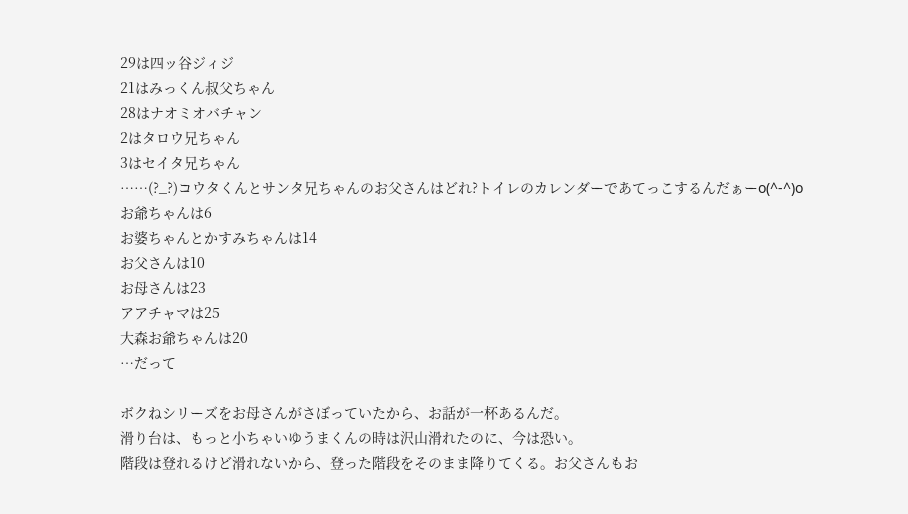29は四ッ谷ジィジ
21はみっくん叔父ちゃん
28はナオミオバチャン
2はタロウ兄ちゃん
3はセイタ兄ちゃん
……(?_?)コウタくんとサンタ兄ちゃんのお父さんはどれ?トイレのカレンダーであてっこするんだぁーo(^-^)o
お爺ちゃんは6
お婆ちゃんとかすみちゃんは14
お父さんは10
お母さんは23
アアチャマは25
大森お爺ちゃんは20
…だって

ボクねシリーズをお母さんがさぼっていたから、お話が一杯あるんだ。
滑り台は、もっと小ちゃいゆうまくんの時は沢山滑れたのに、今は恐い。
階段は登れるけど滑れないから、登った階段をそのまま降りてくる。お父さんもお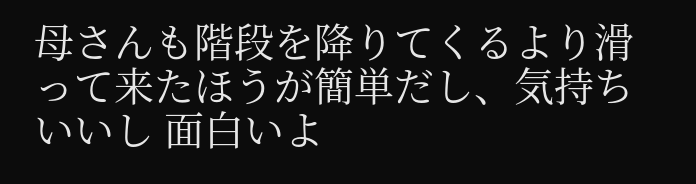母さんも階段を降りてくるより滑って来たほうが簡単だし、気持ちいいし 面白いよ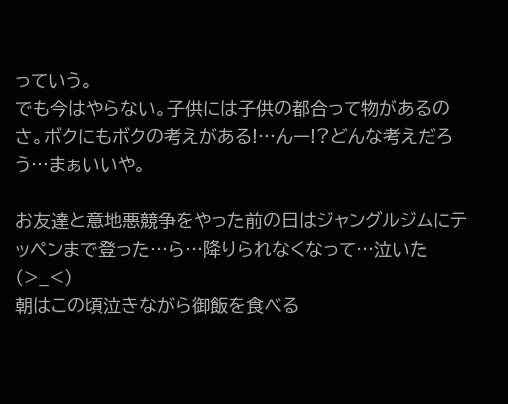っていう。
でも今はやらない。子供には子供の都合って物があるのさ。ボクにもボクの考えがある!…んー!?どんな考えだろう…まぁいいや。

お友達と意地悪競争をやった前の日はジャングルジムにテッペンまで登った…ら…降りられなくなって…泣いた(>_<)
朝はこの頃泣きながら御飯を食べる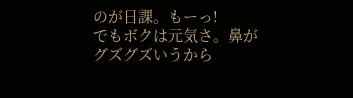のが日課。もーっ!
でもボクは元気さ。鼻がグズグズいうから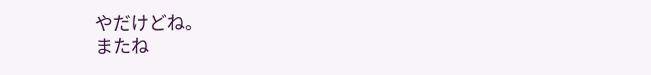やだけどね。
またね